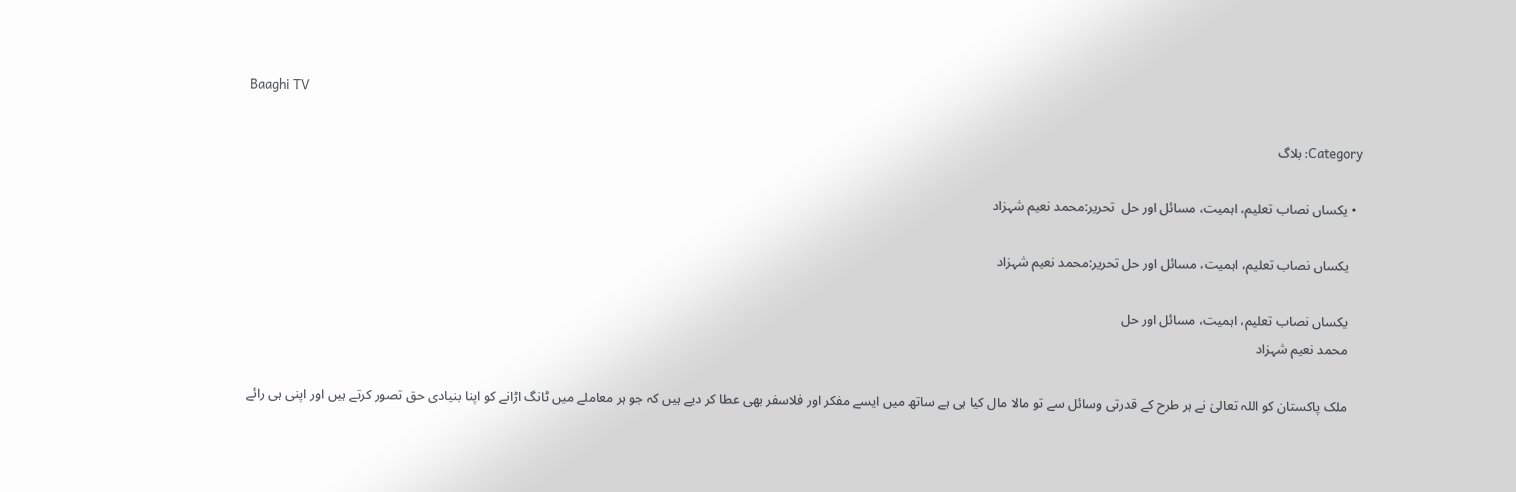Baaghi TV

Category: بلاگ

  • یکساں نصاب تعلیم، اہمیت، مسائل اور حل  تحریر:محمد نعیم شہزاد

    یکساں نصاب تعلیم، اہمیت، مسائل اور حل تحریر:محمد نعیم شہزاد

    یکساں نصاب تعلیم، اہمیت، مسائل اور حل
    محمد نعیم شہزاد

    ملک پاکستان کو اللہ تعالیٰ نے ہر طرح کے قدرتی وسائل سے تو مالا مال کیا ہی ہے ساتھ میں ایسے مفکر اور فلاسفر بھی عطا کر دیے ہیں کہ جو ہر معاملے میں ٹانگ اڑانے کو اپنا بنیادی حق تصور کرتے ہیں اور اپنی ہی رائے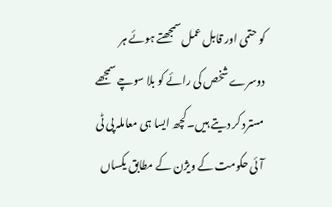کو حتمی اور قابل عمل سمجھتے ہوئے ہر دوسرے شخص کی رائے کو بلا سوچے سمجھے مسترد کر دیتے ہیں۔ کچھ ایسا ہی معاملہ پی ٹی آئی حکومت کے ویژن کے مطابق یکساں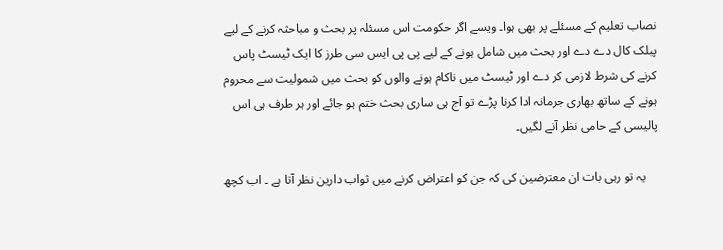نصاب تعلیم کے مسئلے پر بھی ہوا۔ ویسے اگر حکومت اس مسئلہ پر بحث و مباحثہ کرنے کے لیے پبلک کال دے دے اور بحث میں شامل ہونے کے لیے پی پی ایس سی طرز کا ایک ٹیسٹ پاس کرنے کی شرط لازمی کر دے اور ٹیسٹ میں ناکام ہونے والوں کو بحث میں شمولیت سے محروم ہونے کے ساتھ بھاری جرمانہ ادا کرنا پڑے تو آج ہی ساری بحث ختم ہو جائے اور ہر طرف ہی اس پالیسی کے حامی نظر آنے لگیں۔

    یہ تو رہی بات ان معترضین کی کہ جن کو اعتراض کرنے میں ثواب دارین نظر آتا ہے ۔ اب کچھ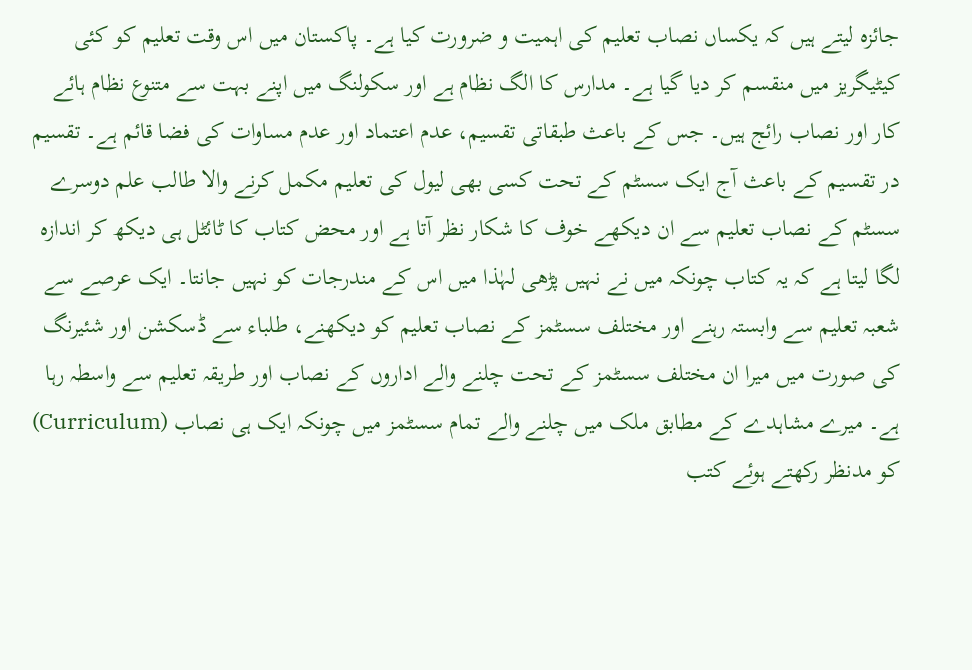جائزہ لیتے ہیں کہ یکساں نصاب تعلیم کی اہمیت و ضرورت کیا ہے۔ پاکستان میں اس وقت تعلیم کو کئی کیٹیگریز میں منقسم کر دیا گیا ہے۔ مدارس کا الگ نظام ہے اور سکولنگ میں اپنے بہت سے متنوع نظام ہائے کار اور نصاب رائج ہیں۔ جس کے باعث طبقاتی تقسیم، عدم اعتماد اور عدم مساوات کی فضا قائم ہے۔ تقسیم در تقسیم کے باعث آج ایک سسٹم کے تحت کسی بھی لیول کی تعلیم مکمل کرنے والا طالب علم دوسرے سسٹم کے نصاب تعلیم سے ان دیکھے خوف کا شکار نظر آتا ہے اور محض کتاب کا ٹائٹل ہی دیکھ کر اندازہ لگا لیتا ہے کہ یہ کتاب چونکہ میں نے نہیں پڑھی لہٰذا میں اس کے مندرجات کو نہیں جانتا۔ ایک عرصے سے شعبہ تعلیم سے وابستہ رہنے اور مختلف سسٹمز کے نصاب تعلیم کو دیکھنے، طلباء سے ڈسکشن اور شئیرنگ کی صورت میں میرا ان مختلف سسٹمز کے تحت چلنے والے اداروں کے نصاب اور طریقہ تعلیم سے واسطہ رہا ہے۔ میرے مشاہدے کے مطابق ملک میں چلنے والے تمام سسٹمز میں چونکہ ایک ہی نصاب (Curriculum) کو مدنظر رکھتے ہوئے کتب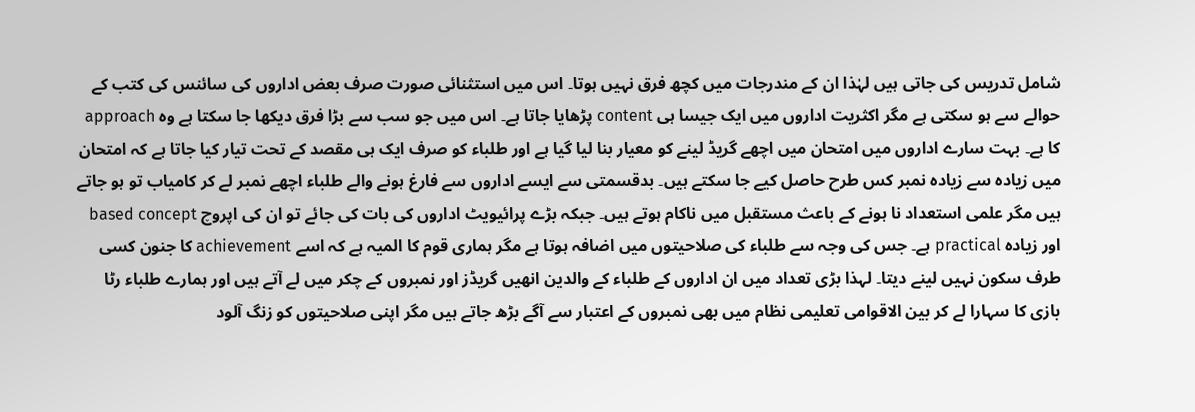شامل تدریس کی جاتی ہیں لہٰذا ان کے مندرجات میں کچھ فرق نہیں ہوتا۔ اس میں استثنائی صورت صرف بعض اداروں کی سائنس کی کتب کے حوالے سے ہو سکتی ہے مگر اکثریت اداروں میں ایک جیسا ہی content پڑھایا جاتا ہے۔ اس میں جو سب سے بڑا فرق دیکھا جا سکتا ہے وہ approach کا ہے۔ بہت سارے اداروں میں امتحان میں اچھے گریڈ لینے کو معیار بنا لیا گیا ہے اور طلباء کو صرف ایک ہی مقصد کے تحت تیار کیا جاتا ہے کہ امتحان میں زیادہ سے زیادہ نمبر کس طرح حاصل کیے جا سکتے ہیں۔ بدقسمتی سے ایسے اداروں سے فارغ ہونے والے طلباء اچھے نمبر لے کر کامیاب تو ہو جاتے ہیں مگر علمی استعداد نا ہونے کے باعث مستقبل میں ناکام ہوتے ہیں۔ جبکہ بڑے پرائیویٹ اداروں کی بات کی جائے تو ان کی اپروچ based concept اور زیادہ practical ہے۔ جس کی وجہ سے طلباء کی صلاحیتوں میں اضافہ ہوتا ہے مگر ہماری قوم کا المیہ ہے کہ اسے achievement کا جنون کسی طرف سکون نہیں لینے دیتا۔ لہذا بڑی تعداد میں ان اداروں کے طلباء کے والدین انھیں گریڈز اور نمبروں کے چکر میں لے آتے ہیں اور ہمارے طلباء رٹا بازی کا سہارا لے کر بین الاقوامی تعلیمی نظام میں بھی نمبروں کے اعتبار سے آگے بڑھ جاتے ہیں مگر اپنی صلاحیتوں کو زنگ آلود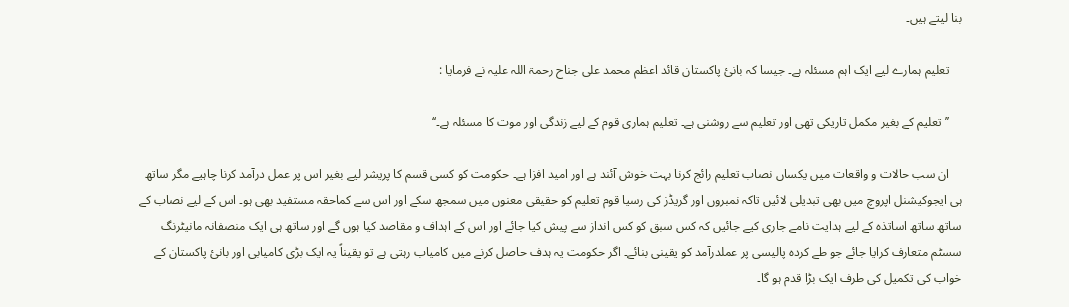بنا لیتے ہیں۔

    تعلیم ہمارے لیے ایک اہم مسئلہ ہے۔ جیسا کہ بانئ پاکستان قائد اعظم محمد علی جناح رحمۃ اللہ علیہ نے فرمایا :

    ’’تعلیم کے بغیر مکمل تاریکی تھی اور تعلیم سے روشنی ہے۔ تعلیم ہماری قوم کے لیے زندگی اور موت کا مسئلہ ہے۔‘‘

    ان سب حالات و واقعات میں یکساں نصاب تعلیم رائج کرنا بہت خوش آئند ہے اور امید افزا ہے۔ حکومت کو کسی قسم کا پریشر لیے بغیر اس پر عمل درآمد کرنا چاہیے مگر ساتھ ہی ایجوکیشنل اپروچ میں بھی تبدیلی لائیں تاکہ نمبروں اور گریڈز کی رسیا قوم تعلیم کو حقیقی معنوں میں سمجھ سکے اور اس سے کماحقہ مستفید بھی ہو۔ اس کے لیے نصاب کے ساتھ ساتھ اساتذہ کے لیے ہدایت نامے جاری کیے جائیں کہ کس سبق کو کس انداز سے پیش کیا جائے اور اس کے اہداف و مقاصد کیا ہوں گے اور ساتھ ہی ایک منصفانہ مانیٹرنگ سسٹم متعارف کرایا جائے جو طے کردہ پالیسی پر عملدرآمد کو یقینی بنائے۔ اگر حکومت یہ ہدف حاصل کرنے میں کامیاب رہتی ہے تو یقیناً یہ ایک بڑی کامیابی اور بانئ پاکستان کے خواب کی تکمیل کی طرف ایک بڑا قدم ہو گا۔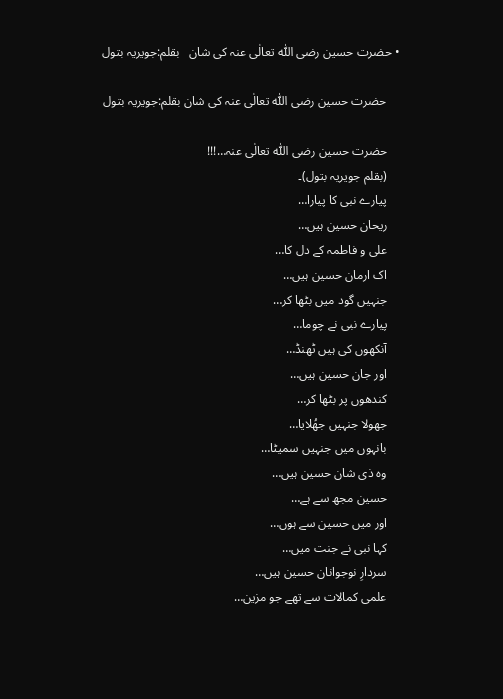• حضرت حسین رضی اللّٰہ تعالٰی عنہ کی شان   بقلم:جویریہ بتول

    حضرت حسین رضی اللّٰہ تعالٰی عنہ کی شان بقلم:جویریہ بتول

    حضرت حسین رضی اللّٰہ تعالٰی عنہ…!!!
    (بقلم جویریہ بتول)۔
    پیارے نبی کا پیارا…
    ریحان حسین ہیں…
    علی و فاطمہ کے دل کا…
    اک ارمان حسین ہیں…
    جنہیں گود میں بٹھا کر…
    پیارے نبی نے چوما…
    آنکھوں کی ہیں ٹھنڈ…
    اور جان حسین ہیں…
    کندھوں پر بٹھا کر…
    جھولا جنہیں جھُلایا…
    بانہوں میں جنہیں سمیٹا…
    وہ ذی شان حسین ہیں…
    حسین مجھ سے ہے…
    اور میں حسین سے ہوں…
    کہا نبی نے جنت میں…
    سردارِ نوجوانان حسین ہیں…
    علمی کمالات سے تھے جو مزین…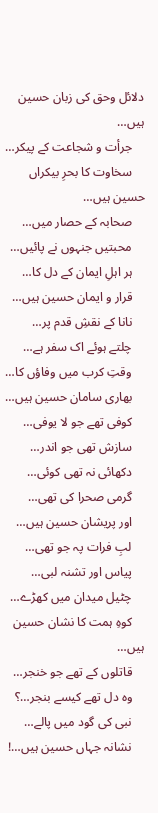دلائل وحق کی زبان حسین ہیں…
    جرأت و شجاعت کے پیکر…
    سخاوت کا بحرِ بیکراں حسین ہیں…
    صحابہ کے حصار میں…
    محبتیں جنہوں نے پائیں…
    ہر اہلِ ایمان کے دل کا…
    قرار و ایمان حسین ہیں…
    نانا کے نقشِ قدم پر…
    چلتے ہوئے اک سفر ہے…
    وقتِ کرب میں وفاؤں کا…
    بھاری سامان حسین ہیں…
    کوفی تھے جو لا یوفی…
    سازش تھی جو اندر…
    دکھائی نہ تھی کوئی…
    گرمی صحرا کی تھی…
    اور پریشان حسین ہیں…
    لبِ فرات پہ جو تھی…
    پیاس اور تشنہ لبی…
    چٹیل میدان میں کھڑے…
    کوہِ ہمت کا نشان حسین ہیں…
    قاتلوں کے تھے جو خنجر…
    وہ دل تھے کیسے بنجر…؟
    نبی کی گود میں پالے…
    نشانہ جہاں حسین ہیں…!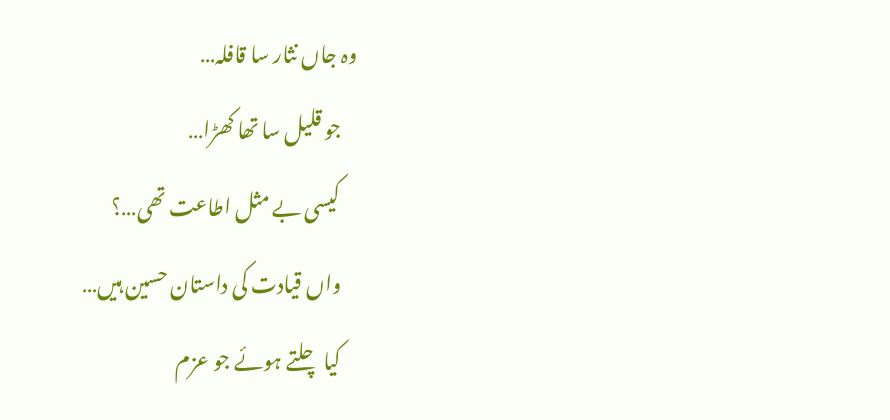وہ جاں نثار سا قافلہ…
    جو قلیل سا تھا کھڑا…
    کیسی بے مثل اطاعت تھی…؟
    واں قیادت کی داستان حسین ہیں…
    کیا چلتے ہوئے جو عزم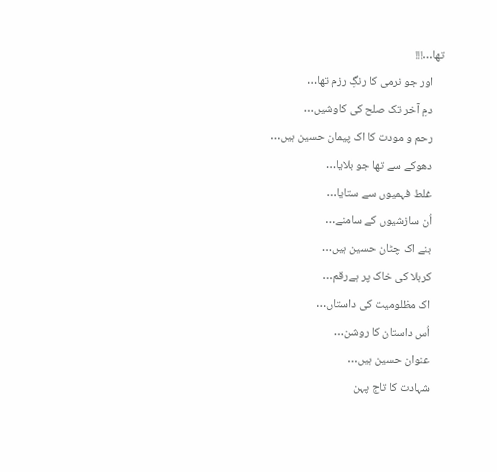تھا…!!!
    اور جو نرمی کا رنگِ رزم تھا…
    دمِ آخر تک صلح کی کاوشیں…
    رحم و مودت کا اک پیمان حسین ہیں…
    دھوکے سے تھا جو بلایا…
    غلط فہمیوں سے ستایا…
    اُن سازشیوں کے سامنے…
    بنے اک چٹان حسین ہیں…
    کربلا کی خاک پر ہےرقم…
    اک مظلومیت کی داستاں…
    اُس داستان کا روشن…
    عنوان حسین ہیں…
    شہادت کا تاج پہن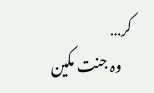کر…
    وہ جنت مکین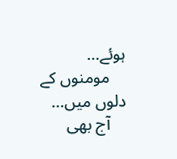ہوئے…
    مومنوں کے دلوں میں…
    آج بھی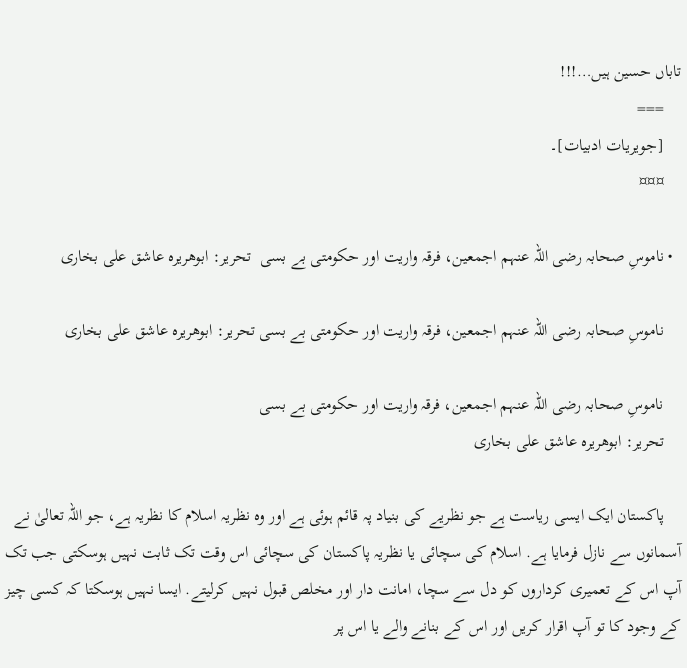تاباں حسین ہیں…!!!
    ===
    [جویریات ادبیات]۔
    ¤¤¤

  • ناموسِ صحابہ رضی اللہ عنہم اجمعین، فرقہ واریت اور حکومتی بے بسی  تحریر: ابوھریرہ عاشق علی بخاری

    ناموسِ صحابہ رضی اللہ عنہم اجمعین، فرقہ واریت اور حکومتی بے بسی تحریر: ابوھریرہ عاشق علی بخاری

    ناموسِ صحابہ رضی اللہ عنہم اجمعین، فرقہ واریت اور حکومتی بے بسی
    تحریر: ابوھریرہ عاشق علی بخاری

    پاکستان ایک ایسی ریاست ہے جو نظریے کی بنیاد پہ قائم ہوئی ہے اور وہ نظریہ اسلام کا نظریہ ہے، جو اللہ تعالیٰ نے آسمانوں سے نازل فرمایا ہے. اسلام کی سچائی یا نظریہ پاکستان کی سچائی اس وقت تک ثابت نہیں ہوسکتی جب تک آپ اس کے تعمیری کرداروں کو دل سے سچا، امانت دار اور مخلص قبول نہیں کرلیتے. ایسا نہیں ہوسکتا کہ کسی چیز کے وجود کا تو آپ اقرار کریں اور اس کے بنانے والے یا اس پر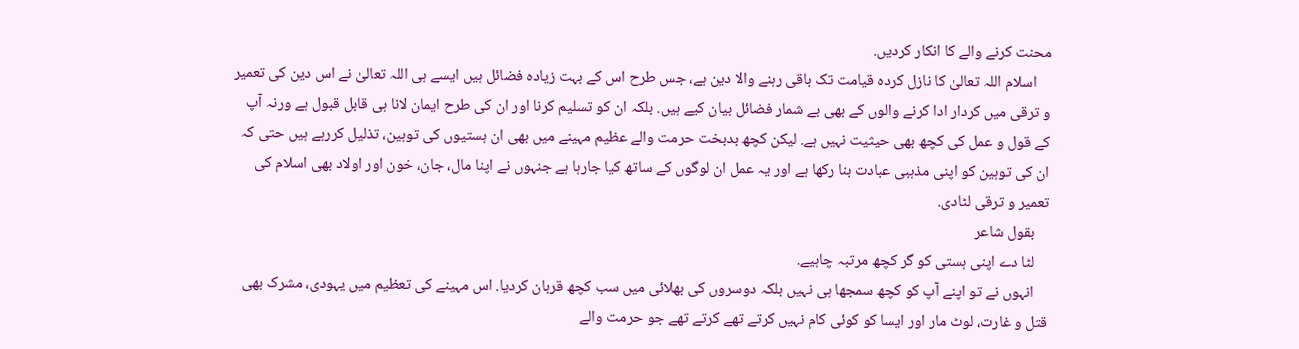محنت کرنے والے کا انکار کردیں.
    اسلام اللہ تعالیٰ کا نازل کردہ قیامت تک باقی رہنے والا دین ہے، جس طرح اس کے بہت زیادہ فضائل ہیں ایسے ہی اللہ تعالیٰ نے اس دین کی تعمیر و ترقی میں کردار ادا کرنے والوں کے بھی بے شمار فضائل بیان کیے ہیں. بلکہ ان کو تسلیم کرنا اور ان کی طرح ایمان لانا ہی قابل قبول ہے ورنہ آپ کے قول و عمل کی کچھ بھی حیثیت نہیں ہے. لیکن کچھ بدبخت حرمت والے عظیم مہینے میں بھی ان ہستیوں کی توہین، تذلیل کررہے ہیں حتی کہ ان کی توہین کو اپنی مذہبی عبادت بنا رکھا ہے اور یہ عمل ان لوگوں کے ساتھ کیا جارہا ہے جنہوں نے اپنا مال، جان، خون اور اولاد بھی اسلام کی تعمیر و ترقی لٹادی.
    بقول شاعر
    لٹا دے اپنی ہستی کو گر کچھ مرتبہ چاہیے.
    انہوں نے تو اپنے آپ کو کچھ سمجھا ہی نہیں بلکہ دوسروں کی بھلائی میں سب کچھ قربان کردیا. اس مہینے کی تعظیم میں یہودی، مشرک بھی قتل و غارت، لوٹ مار اور ایسا کو کوئی کام نہیں کرتے تھے کرتے تھے جو حرمت والے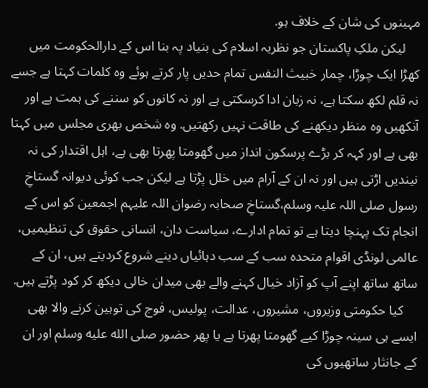مہینوں کی شان کے خلاف ہو.
    لیکن ملکِ پاکستان جو نظریہ اسلام کی بنیاد پہ بنا اس کے دارالحکومت میں کھڑا ایک چوڑا، چمار خبیث النفس تمام حدیں پار کرتے ہوئے وہ کلمات کہتا ہے جسے نہ قلم لکھ سکتا ہے، نہ زبان ادا کرسکتی ہے اور نہ کانوں کو سننے کی ہمت ہے اور آنکھیں وہ منظر دیکھنے کی طاقت نہیں رکھتیں. وہ شخص بھری مجلس میں کہتا بھی ہے اور کہہ کر بڑے پرسکون انداز میں گھومتا پھرتا بھی ہے، اہل اقتدار کی نہ نیندیں اڑتی ہیں اور نہ ان کے آرام میں خلل پڑتا ہے لیکن جب کوئی دیوانہ گستاخِ رسول صلی اللہ علیہ وسلم،گستاخِ صحابہ رضوان اللہ علیہم اجمعین کو اس کے انجام تک پہنچا دیتا ہے تو تمام ادارے، سیاست دان، انسانی حقوق کی تنظیمیں، عالمی لونڈی اقوام متحدہ سب کے سب دہائیاں دینے شروع کردیتے ہیں، ان کے ساتھ ساتھ اپنے آپ کو آزاد خیال کہنے والے بھی میدان خالی دیکھ کر کود پڑتے ہیں.
    کیا حکومتی وزیروں، مشیروں، عدالت، پولیس، فوج کی توہین کرنے والا بھی ایسے ہی سینہ چوڑا کیے گھومتا پھرتا ہے یا پھر حضور صلی الله عليه وسلم اور ان کے جانثار ساتھیوں کی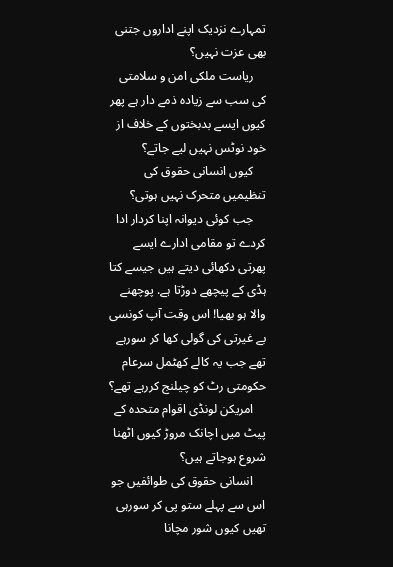تمہارے نزدیک اپنے اداروں جتنی بھی عزت نہیں؟
    ریاست ملکی امن و سلامتی کی سب سے زیادہ ذمے دار ہے پھر کیوں ایسے بدبختوں کے خلاف از خود نوٹس نہیں لیے جاتے؟
    کیوں انسانی حقوق کی تنظیمیں متحرک نہیں ہوتی؟
    جب کوئی دیوانہ اپنا کردار ادا کردے تو مقامی ادارے ایسے پھرتی دکھائی دیتے ہیں جیسے کتا ہڈی کے پیچھے دوڑتا ہے. پوچھنے والا ہو بھیا! اس وقت آپ کونسی بے غیرتی کی گولی کھا کر سورہے تھے جب یہ کالے کھٹمل سرعام حکومتی رٹ کو چیلنج کررہے تھے؟
    امریکن لونڈی اقوام متحدہ کے پیٹ میں اچانک مروڑ کیوں اٹھنا شروع ہوجاتے ہیں؟
    انسانی حقوق کی طوائفیں جو اس سے پہلے ستو پی کر سورہی تھیں کیوں شور مچانا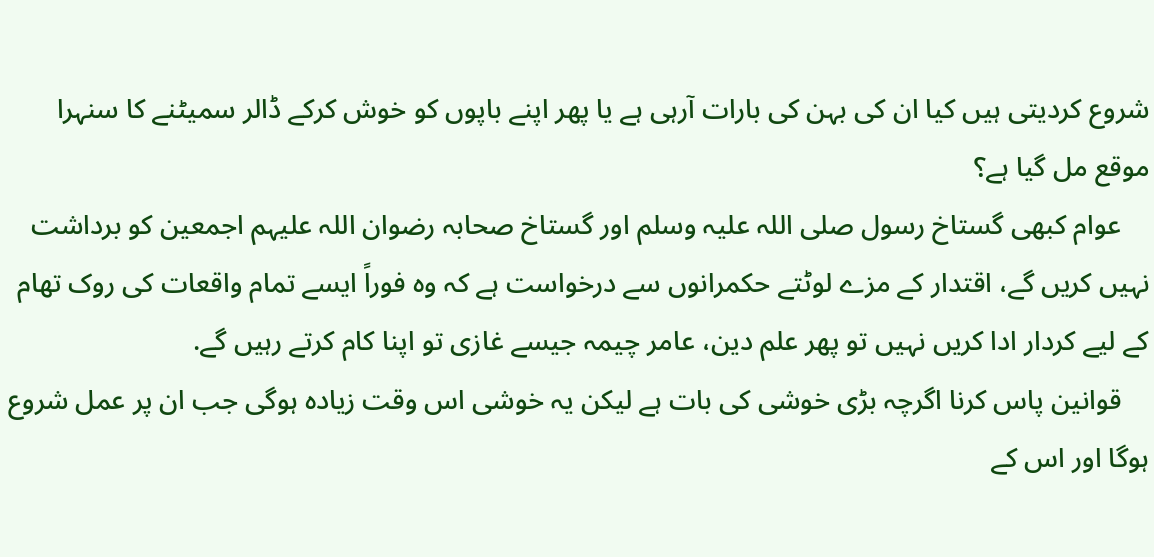شروع کردیتی ہیں کیا ان کی بہن کی بارات آرہی ہے یا پھر اپنے باپوں کو خوش کرکے ڈالر سمیٹنے کا سنہرا موقع مل گیا ہے؟
    عوام کبھی گستاخ رسول صلی اللہ علیہ وسلم اور گستاخ صحابہ رضوان اللہ علیہم اجمعین کو برداشت نہیں کریں گے، اقتدار کے مزے لوٹتے حکمرانوں سے درخواست ہے کہ وہ فوراً ایسے تمام واقعات کی روک تھام کے لیے کردار ادا کریں نہیں تو پھر علم دین، عامر چیمہ جیسے غازی تو اپنا کام کرتے رہیں گے.
    قوانین پاس کرنا اگرچہ بڑی خوشی کی بات ہے لیکن یہ خوشی اس وقت زیادہ ہوگی جب ان پر عمل شروع ہوگا اور اس کے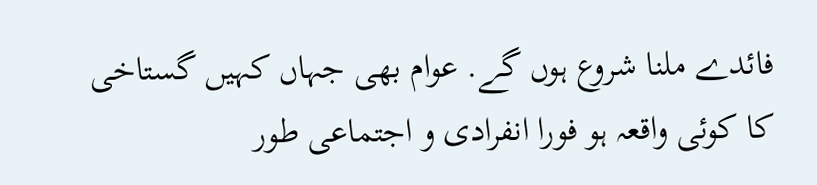فائدے ملنا شروع ہوں گے. عوام بھی جہاں کہیں گستاخی کا کوئی واقعہ ہو فورا انفرادی و اجتماعی طور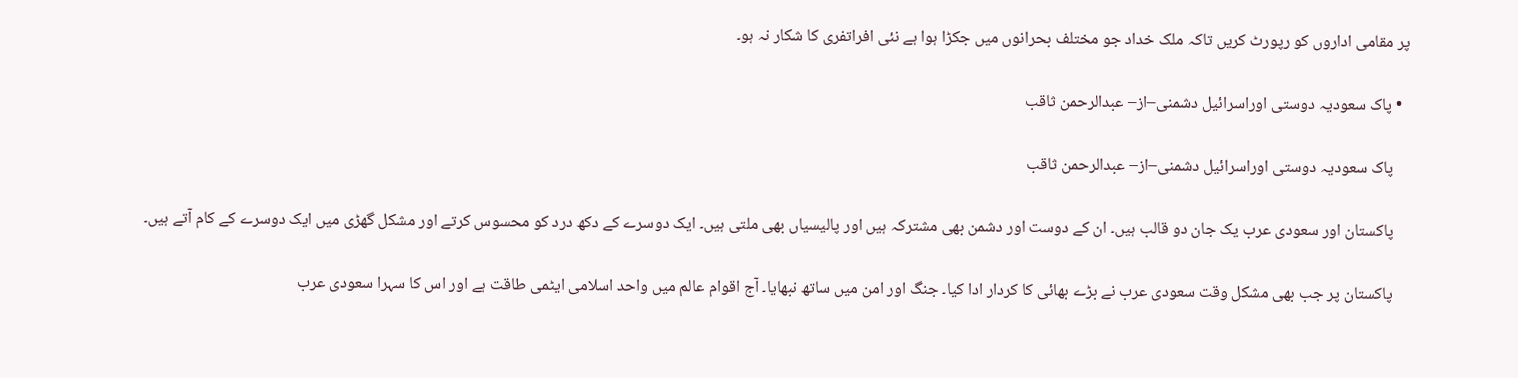پر مقامی اداروں کو رپورٹ کریں تاکہ ملک خداد جو مختلف بحرانوں میں جکڑا ہوا ہے نئی افراتفری کا شکار نہ ہو۔

  • پاک سعودیہ دوستی اوراسرائیل دشمنی–از– عبدالرحمن ثاقب

    پاک سعودیہ دوستی اوراسرائیل دشمنی–از– عبدالرحمن ثاقب

    پاکستان اور سعودی عرب یک جان دو قالب ہیں۔ ان کے دوست اور دشمن بھی مشترکہ ہیں اور پالیسیاں بھی ملتی ہیں۔ ایک دوسرے کے دکھ درد کو محسوس کرتے اور مشکل گھڑی میں ایک دوسرے کے کام آتے ہیں۔

    پاکستان پر جب بھی مشکل وقت سعودی عرب نے بڑے بھائی کا کردار ادا کیا۔ جنگ اور امن میں ساتھ نبھایا۔ آج اقوام عالم میں واحد اسلامی ایٹمی طاقت ہے اور اس کا سہرا سعودی عرب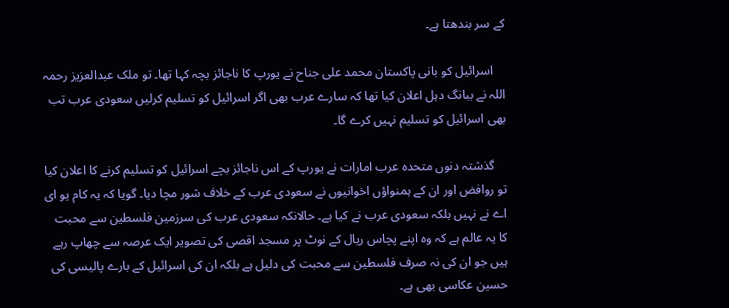کے سر بندھتا ہے۔

    اسرائیل کو بانی پاکستان محمد علی جناح نے یورپ کا ناجائز بچہ کہا تھا۔ تو ملک عبدالعزیز رحمہ اللہ نے ببانگ دہل اعلان کیا تھا کہ سارے عرب بھی اگر اسرائیل کو تسلیم کرلیں سعودی عرب تب بھی اسرائیل کو تسلیم نہیں کرے گا۔

    گذشتہ دنوں متحدہ عرب امارات نے یورپ کے اس ناجائز بچے اسرائیل کو تسلیم کرنے کا اعلان کیا تو روافض اور ان کے ہمنواؤں اخوانیوں نے سعودی عرب کے خلاف شور مچا دیا۔ گویا کہ یہ کام یو ای اے نے نہیں بلکہ سعودی عرب نے کیا ہے۔ حالانکہ سعودی عرب کی سرزمین فلسطین سے محبت کا یہ عالم ہے کہ وہ اپنے پچاس ریال کے نوٹ پر مسجد اقصی کی تصویر ایک عرصہ سے چھاپ رہے ہیں جو ان کی نہ صرف فلسطین سے محبت کی دلیل ہے بلکہ ان کی اسرائیل کے بارے پالیسی کی حسین عکاسی بھی ہے۔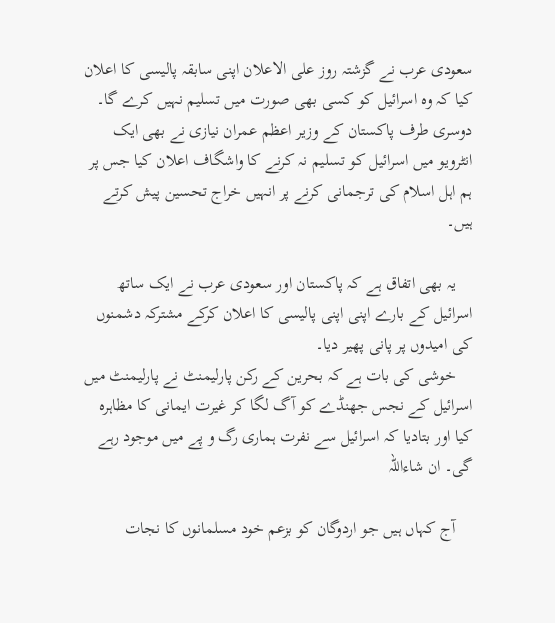سعودی عرب نے گزشتہ روز علی الاعلان اپنی سابقہ پالیسی کا اعلان کیا کہ وہ اسرائیل کو کسی بھی صورت میں تسلیم نہیں کرے گا۔ دوسری طرف پاکستان کے وزیر اعظم عمران نیازی نے بھی ایک انٹرویو میں اسرائیل کو تسلیم نہ کرنے کا واشگاف اعلان کیا جس پر ہم اہل اسلام کی ترجمانی کرنے پر انہیں خراج تحسین پیش کرتے ہیں۔

    یہ بھی اتفاق ہے کہ پاکستان اور سعودی عرب نے ایک ساتھ اسرائیل کے بارے اپنی اپنی پالیسی کا اعلان کرکے مشترکہ دشمنوں کی امیدوں پر پانی پھیر دیا۔
    خوشی کی بات ہے کہ بحرین کے رکن پارلیمنٹ نے پارلیمنٹ میں اسرائیل کے نجس جھنڈے کو آگ لگا کر غیرت ایمانی کا مظاہرہ کیا اور بتادیا کہ اسرائیل سے نفرت ہماری رگ و پے میں موجود رہے گی۔ ان شاءاللہ

    آج کہاں ہیں جو اردوگان کو بزعم خود مسلمانوں کا نجات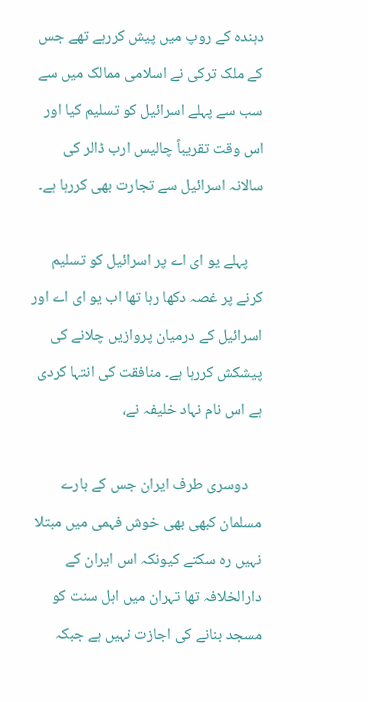دہندہ کے روپ میں پیش کررہے تھے جس کے ملک ترکی نے اسلامی ممالک میں سے سب سے پہلے اسرائیل کو تسلیم کیا اور اس وقت تقریباً چالیس ارب ڈالر کی سالانہ اسرائیل سے تجارت بھی کررہا ہے۔

    پہلے یو ای اے پر اسرائیل کو تسلیم کرنے پر غصہ دکھا رہا تھا اب یو ای اے اور اسرائیل کے درمیان پروازیں چلانے کی پیشکش کررہا ہے۔ منافقت کی انتہا کردی ہے اس نام نہاد خلیفہ نے،

    دوسری طرف ایران جس کے بارے مسلمان کبھی بھی خوش فہمی میں مبتلا نہیں رہ سکتے کیونکہ اس ایران کے دارالخلافہ تھا تہران میں اہل سنت کو مسجد بنانے کی اجازت نہیں ہے جبکہ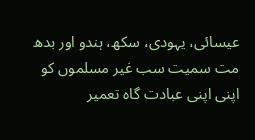عیسائی، یہودی، سکھ، ہندو اور بدھ مت سمیت سب غیر مسلموں کو اپنی اپنی عبادت گاہ تعمیر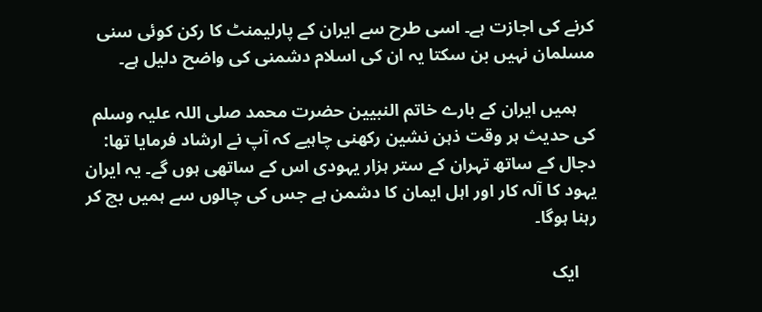کرنے کی اجازت ہے۔ اسی طرح سے ایران کے پارلیمنٹ کا رکن کوئی سنی مسلمان نہیں بن سکتا یہ ان کی اسلام دشمنی کی واضح دلیل ہے۔

    ہمیں ایران کے بارے خاتم النبیین حضرت محمد صلی اللہ علیہ وسلم کی حدیث ہر وقت ذہن نشین رکھنی چاہیے کہ آپ نے ارشاد فرمایا تھا: دجال کے ساتھ تہران کے ستر ہزار یہودی اس کے ساتھی ہوں گے۔ یہ ایران یہود کا آلہ کار اور اہل ایمان کا دشمن ہے جس کی چالوں سے ہمیں بچ کر رہنا ہوگا۔

    ایک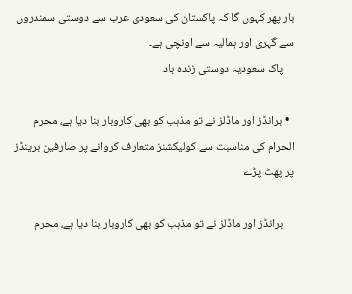بار پھر کہوں گا کہ پاکستان کی سعودی عرب سے دوستی سمندروں سے گہری اور ہمالیہ سے اونچی ہے۔
    پاک سعودیہ دوستی زندہ باد

  • برانڈز اور ماڈلز نے تو مذہب کو بھی کاروبار بنا دیا ہے، محرم الحرام کی مناسبت سے کولیکشنز متعارف کروانے پر صارفین برینڈز پر پھٹ پڑے

    برانڈز اور ماڈلز نے تو مذہب کو بھی کاروبار بنا دیا ہے، محرم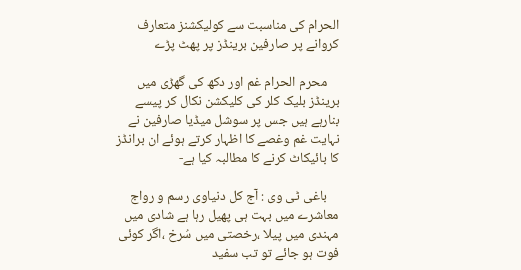الحرام کی مناسبت سے کولیکشنز متعارف کروانے پر صارفین برینڈز پر پھٹ پڑے

    محرم الحرام غم اور دکھ کی گھڑی میں برینڈز بلیک کلر کی کلیکشن نکال کر پیسے بنارہے ہیں جس پر سوشل میڈیا صارفین نے نہایت غم وغصے کا اظہار کرتے ہوئے ان برانڈز کا بائیکاٹ کرنے کا مطالبہ کیا ہے-

    باغی ٹی وی : آج کل دنیاوی رسم و رواج معاشرے میں بہت ہی پھیل رہا ہے شادی میں مہندی میں پیلا ،رخصتی میں سُرخ ،اگر کوئی فوت ہو جائے تو تب سفید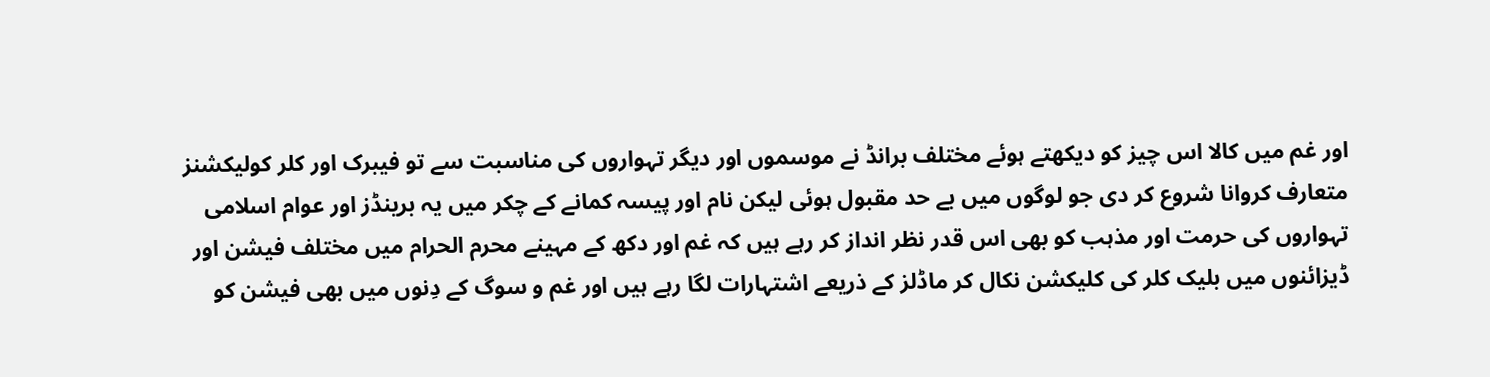اور غم میں کالا اس چیز کو دیکھتے ہوئے مختلف برانڈ نے موسموں اور دیگر تہواروں کی مناسبت سے تو فیبرک اور کلر کولیکشنز متعارف کروانا شروع کر دی جو لوگوں میں بے حد مقبول ہوئی لیکن نام اور پیسہ کمانے کے چکر میں یہ برینڈز اور عوام اسلامی تہواروں کی حرمت اور مذہب کو بھی اس قدر نظر انداز کر رہے ہیں کہ غم اور دکھ کے مہینے محرم الحرام میں مختلف فیشن اور ڈیزائنوں میں بلیک کلر کی کلیکشن نکال کر ماڈلز کے ذریعے اشتہارات لگا رہے ہیں اور غم و سوگ کے دِنوں میں بھی فیشن کو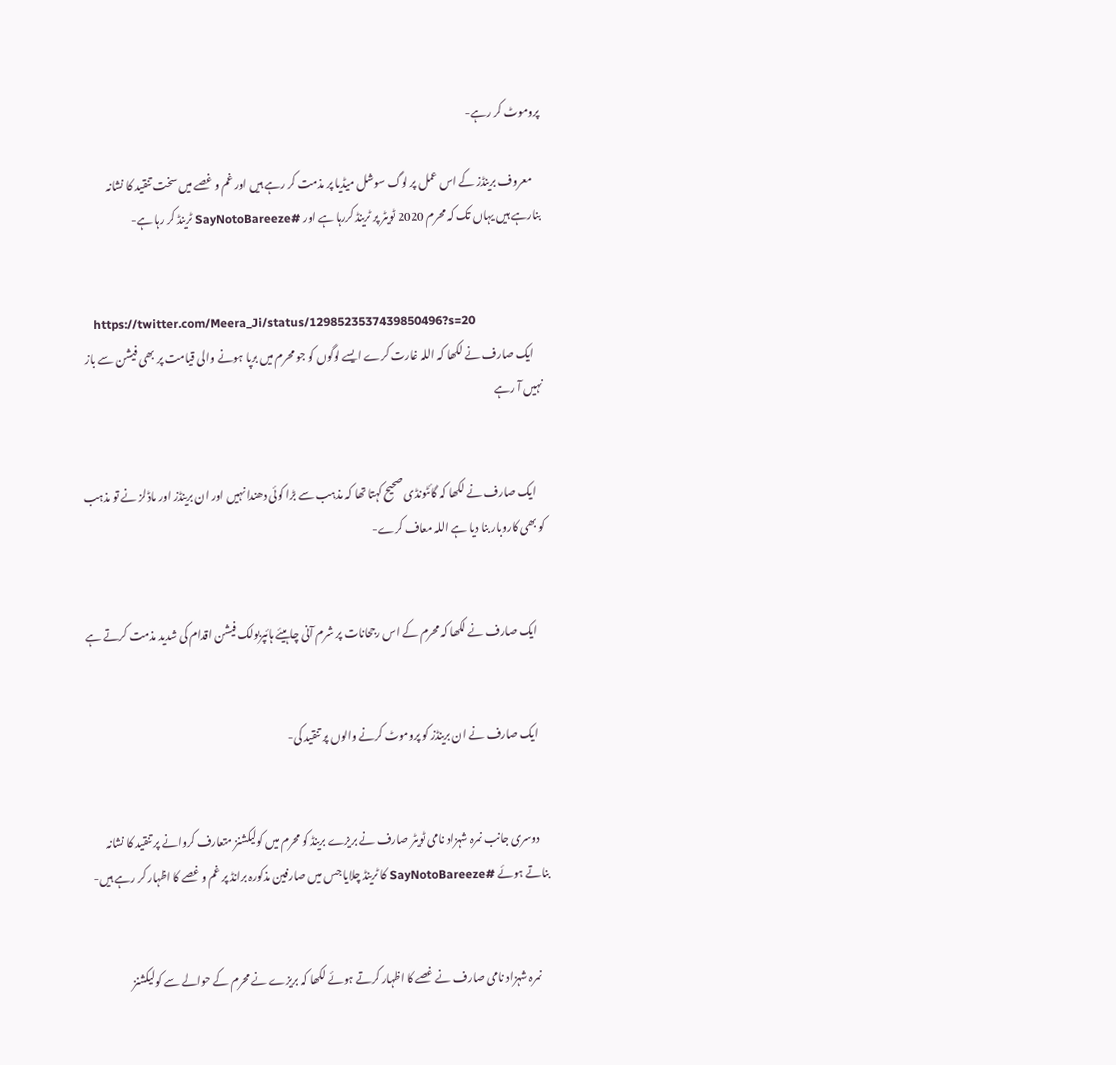پروموٹ کر رہے-

    معروف برینڈز کے اس عمل پر لوگ سوشل میڈیا پر مذمت کر رہے ہیں اور غم و غصے میں سخت تنقید کا نشانہ بنارہے ہیں یہاں تک کہ محرم 2020 ٹویٹر پر ٹرینڈ کررہا ہے اور #SayNotoBareeze ٹرینڈ کر رہا ہے-


    https://twitter.com/Meera_Ji/status/1298523537439850496?s=20
    ایک صارف نے لکھا کہ اللہ غارت کرے ایسے لوگوں کو جو محرم میں برپا ہونے والی قیامت پر بھی فیشن سے باز نہیں آ رہے


    ایک صارف نے لکھا کہ گائٹونڈی صحیح کہتا تھا کہ مذہب سے بڑا کوئی دھندا نہیں اور ان برینڈز اور ماڈلز نے تو مذہب کو بھی کاروبار بنا دیا ہے اللہ معاف کرے-


    ایک صارف نے لکھا کہ محرم کے اس رجحانات پر شرم آنی چاہیئے ہائپربولک فیشن اقدام کی شدید مذمت کرتے ہے


    ایک صارف نے ان برینڈز کو پروموٹ کرنے والوں پر تنقید کی-


    دوسری جانب نمرہ شہزاد نامی ٹویٹر صارف نے بریزے برینڈ کو محرم میں کولیکشنز متعارف کروانے پر تنقید کا نشانہ بناتے ہوئے #SayNotoBareeze کا ٹرینڈ چلایا جس میں صارفین مذکورہ برانڈ پر غم و غصے کا اظہار کر رہے ہیں-


    نمرہ شہزاد نامی صارف نے غصے کا اظہار کرتے ہوئے لکھا کہ بریزے نے محرم کے حوالے سے کولیکشنز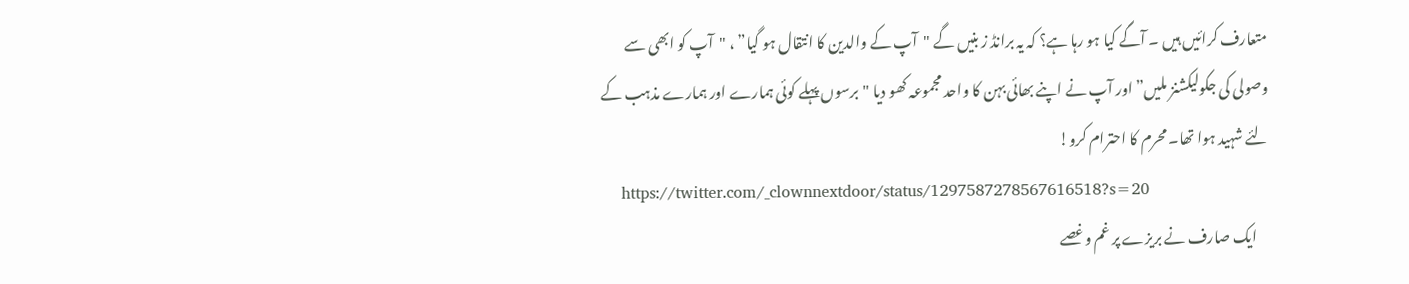متعارف کرائیں ہیں ۔ آگے کیا ہو رہا ہے؟ کہ یہ برانڈ ز بنیں گے "آپ کے والدین کا انتقال ہو گیا” ، "آپ کو ابھی سے وصولی کی جکولیکشنز ملیں” اور آپ نے اپنے بھائی بہن کا واحد مجموعہ کھو دیا "برسوں پہلے کوئی ہمارے اور ہمارے مذہب کے لئے شہید ہوا تھا۔ محرم کا احترام کرو!
    https://twitter.com/_clownnextdoor/status/1297587278567616518?s=20
    ایک صارف نے بریزے پر غم وغصے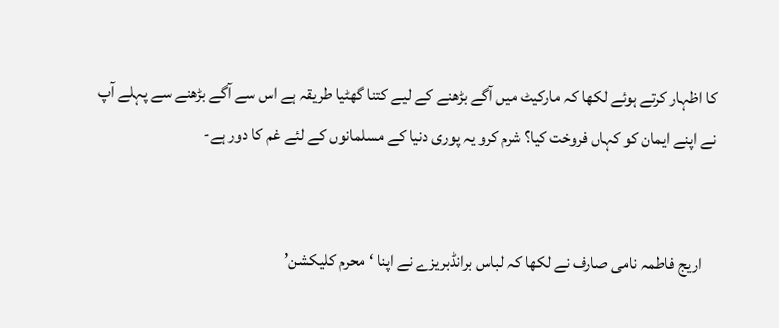کا اظہار کرتے ہوئے لکھا کہ مارکیٹ میں آگے بڑھنے کے لیے کتنا گھٹیا طریقہ ہے اس سے آگے بڑھنے سے پہلے آپ نے اپنے ایمان کو کہاں فروخت کیا؟ شرم کرو یہ پوری دنیا کے مسلمانوں کے لئے غم کا دور ہے-


    اریج فاطمہ نامی صارف نے لکھا کہ لباس برانڈبریزے نے اپنا ‘محرم کلیکشن’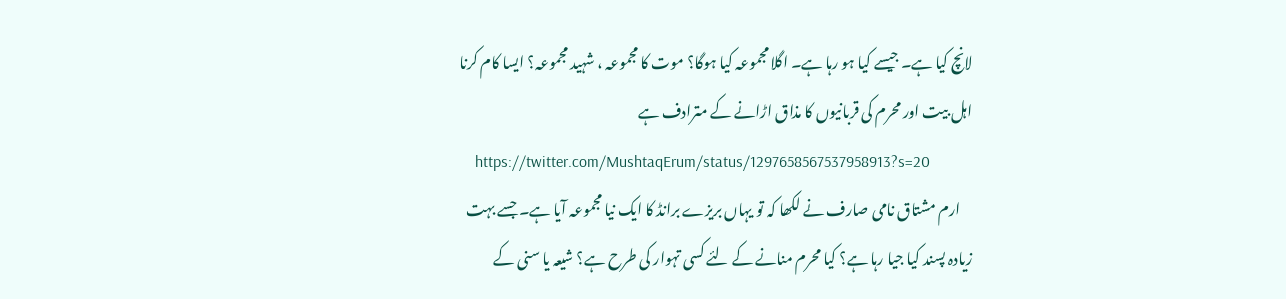لانچ کیا ہے۔ جیسے کیا ہو رہا ہے۔ اگلا مجموعہ کیا ہوگا؟ موت کا مجموعہ ، شہید مجموعہ؟ ایسا کام کرنا اہل بیت اور محرم کی قربانیوں کا مذاق اڑانے کے مترادف ہے
    https://twitter.com/MushtaqErum/status/1297658567537958913?s=20
    ارم مشتاق نامی صارف نے لکھا کہ تو یہاں بریزے برانڈ کا ایک نیا مجموعہ آیا ہے۔ جسے بہت زیادہ پسند کیا جیا رہا ہے؟ کیا محرم منانے کے لئے کسی تہوار کی طرح ہے؟ شیعہ یا سنی کے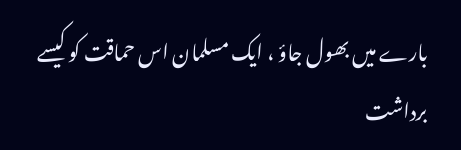بارے میں بھول جاؤ ، ایک مسلمان اس حماقت کو کیسے برداشت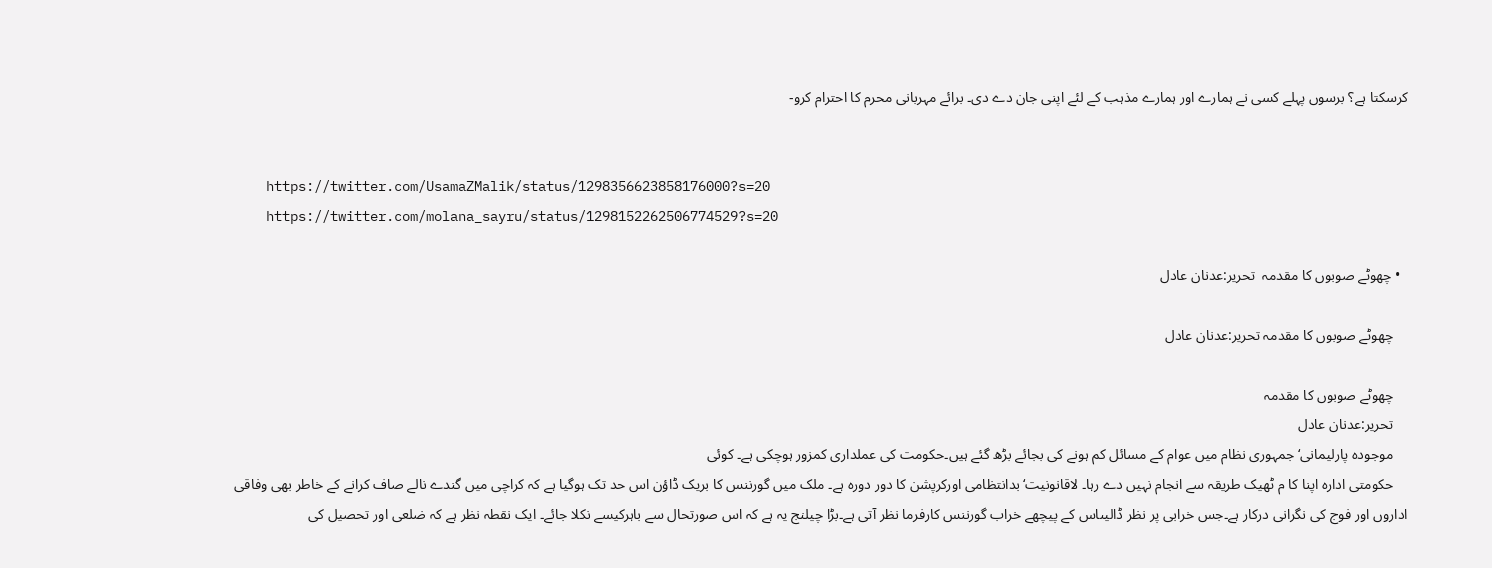کرسکتا ہے؟ برسوں پہلے کسی نے ہمارے اور ہمارے مذہب کے لئے اپنی جان دے دی۔ برائے مہربانی محرم کا احترام کرو-


    https://twitter.com/UsamaZMalik/status/1298356623858176000?s=20
    https://twitter.com/molana_sayru/status/1298152262506774529?s=20

  • چھوٹے صوبوں کا مقدمہ  تحریر:عدنان عادل

    چھوٹے صوبوں کا مقدمہ تحریر:عدنان عادل

    چھوٹے صوبوں کا مقدمہ
    تحریر:عدنان عادل
    موجودہ پارلیمانی‘ جمہوری نظام میں عوام کے مسائل کم ہونے کی بجائے بڑھ گئے ہیں۔حکومت کی عملداری کمزور ہوچکی ہے۔ کوئی
    حکومتی ادارہ اپنا کا م ٹھیک طریقہ سے انجام نہیں دے رہا۔ لاقانونیت‘بدانتظامی اورکرپشن کا دور دورہ ہے۔ ملک میں گورننس کا بریک ڈاؤن اس حد تک ہوگیا ہے کہ کراچی میں گندے نالے صاف کرانے کے خاطر بھی وفاقی اداروں اور فوج کی نگرانی درکار ہے۔جس خرابی پر نظر ڈالیںاس کے پیچھے خراب گورننس کارفرما نظر آتی ہے۔بڑا چیلنج یہ ہے کہ اس صورتحال سے باہرکیسے نکلا جائے۔ ایک نقطہ نظر ہے کہ ضلعی اور تحصیل کی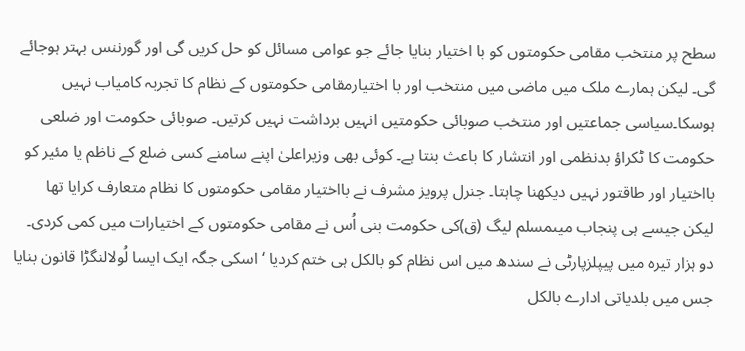سطح پر منتخب مقامی حکومتوں کو با اختیار بنایا جائے جو عوامی مسائل کو حل کریں گی اور گورننس بہتر ہوجائے گی۔ لیکن ہمارے ملک میں ماضی میں منتخب اور با اختیارمقامی حکومتوں کے نظام کا تجربہ کامیاب نہیں ہوسکا۔سیاسی جماعتیں اور منتخب صوبائی حکومتیں انہیں برداشت نہیں کرتیں۔ صوبائی حکومت اور ضلعی حکومت کا ٹکراؤ بدنظمی اور انتشار کا باعث بنتا ہے۔ کوئی بھی وزیراعلیٰ اپنے سامنے کسی ضلع کے ناظم یا مئیر کو بااختیار اور طاقتور نہیں دیکھنا چاہتا۔ جنرل پرویز مشرف نے بااختیار مقامی حکومتوں کا نظام متعارف کرایا تھا لیکن جیسے ہی پنجاب میںمسلم لیگ (ق)کی حکومت بنی اُس نے مقامی حکومتوں کے اختیارات میں کمی کردی۔ دو ہزار تیرہ میں پیپلزپارٹی نے سندھ میں اس نظام کو بالکل ہی ختم کردیا ‘ اسکی جگہ ایک ایسا لُولالنگڑا قانون بنایا جس میں بلدیاتی ادارے بالکل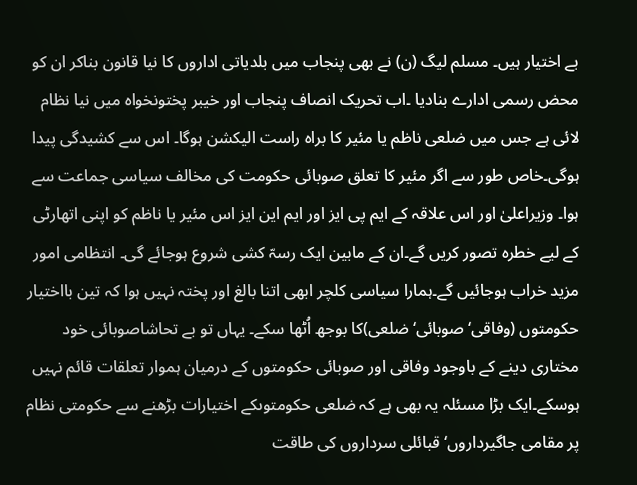بے اختیار ہیں۔ مسلم لیگ (ن) نے بھی پنجاب میں بلدیاتی اداروں کا نیا قانون بناکر ان کو محض رسمی ادارے بنادیا ۔اب تحریک انصاف پنجاب اور خیبر پختونخواہ میں نیا نظام لائی ہے جس میں ضلعی ناظم یا مئیر کا براہ راست الیکشن ہوگا۔ اس سے کشیدگی پیدا ہوگی۔خاص طور سے اگر مئیر کا تعلق صوبائی حکومت کی مخالف سیاسی جماعت سے ہوا۔ وزیراعلیٰ اور اس علاقہ کے ایم پی ایز اور ایم این ایز اس مئیر یا ناظم کو اپنی اتھارٹی کے لیے خطرہ تصور کریں گے۔ان کے مابین ایک رسہّ کشی شروع ہوجائے گی۔ انتظامی امور مزید خراب ہوجائیں گے۔ہمارا سیاسی کلچر ابھی اتنا بالغ اور پختہ نہیں ہوا کہ تین بااختیار حکومتوں (وفاقی‘ صوبائی‘ ضلعی)کا بوجھ اُٹھا سکے۔ یہاں تو بے تحاشاصوبائی خود مختاری دینے کے باوجود وفاقی اور صوبائی حکومتوں کے درمیان ہموار تعلقات قائم نہیں ہوسکے۔ایک بڑا مسئلہ یہ بھی ہے کہ ضلعی حکومتوںکے اختیارات بڑھنے سے حکومتی نظام پر مقامی جاگیرداروں‘ قبائلی سرداروں کی طاقت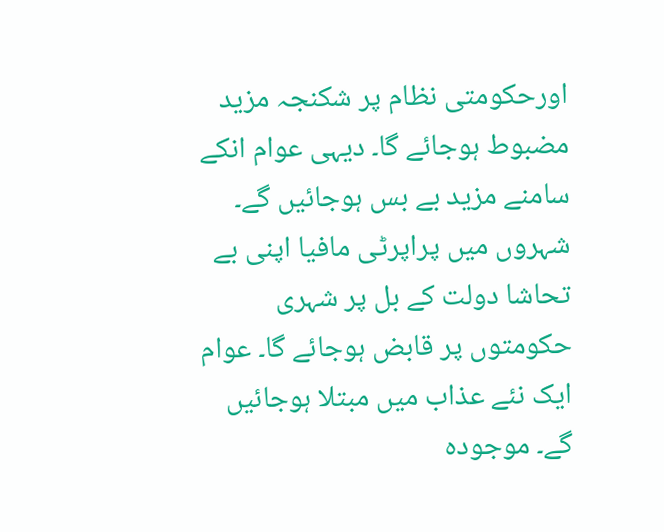اورحکومتی نظام پر شکنجہ مزید مضبوط ہوجائے گا۔ دیہی عوام انکے سامنے مزید بے بس ہوجائیں گے۔ شہروں میں پراپرٹی مافیا اپنی بے تحاشا دولت کے بل پر شہری حکومتوں پر قابض ہوجائے گا۔ عوام ایک نئے عذاب میں مبتلا ہوجائیں گے۔ موجودہ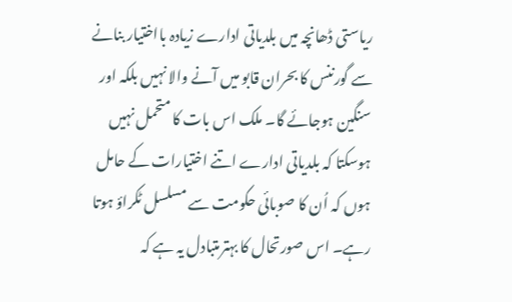ریاستی ڈھانچہ میں بلدیاتی ادارے زیادہ بااختیار بنانے سے گورننس کا بحران قابو میں آنے والا نہیں بلکہ اور سنگین ہوجائے گا۔ ملک اس بات کا متحمل نہیں ہوسکتا کہ بلدیاتی ادارے اتنے اختیارات کے حامل ہوں کہ اُن کا صوبائی حکومت سے مسلسل ٹکراؤ ہوتا رہے۔ اس صورتحال کا بہترمتبادل یہ ہے کہ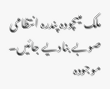ملک میںچودہ پندرہ انتظامی صوبے بنادیے جائیں۔ موجودہ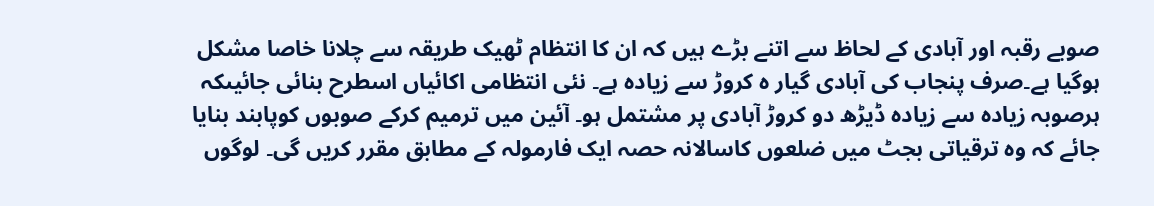صوبے رقبہ اور آبادی کے لحاظ سے اتنے بڑے ہیں کہ ان کا انتظام ٹھیک طریقہ سے چلانا خاصا مشکل ہوگیا ہے۔صرف پنجاب کی آبادی گیار ہ کروڑ سے زیادہ ہے۔ نئی انتظامی اکائیاں اسطرح بنائی جائیںکہ ہرصوبہ زیادہ سے زیادہ ڈیڑھ دو کروڑ آبادی پر مشتمل ہو۔ آئین میں ترمیم کرکے صوبوں کوپابند بنایا جائے کہ وہ ترقیاتی بجٹ میں ضلعوں کاسالانہ حصہ ایک فارمولہ کے مطابق مقرر کریں گی۔ لوگوں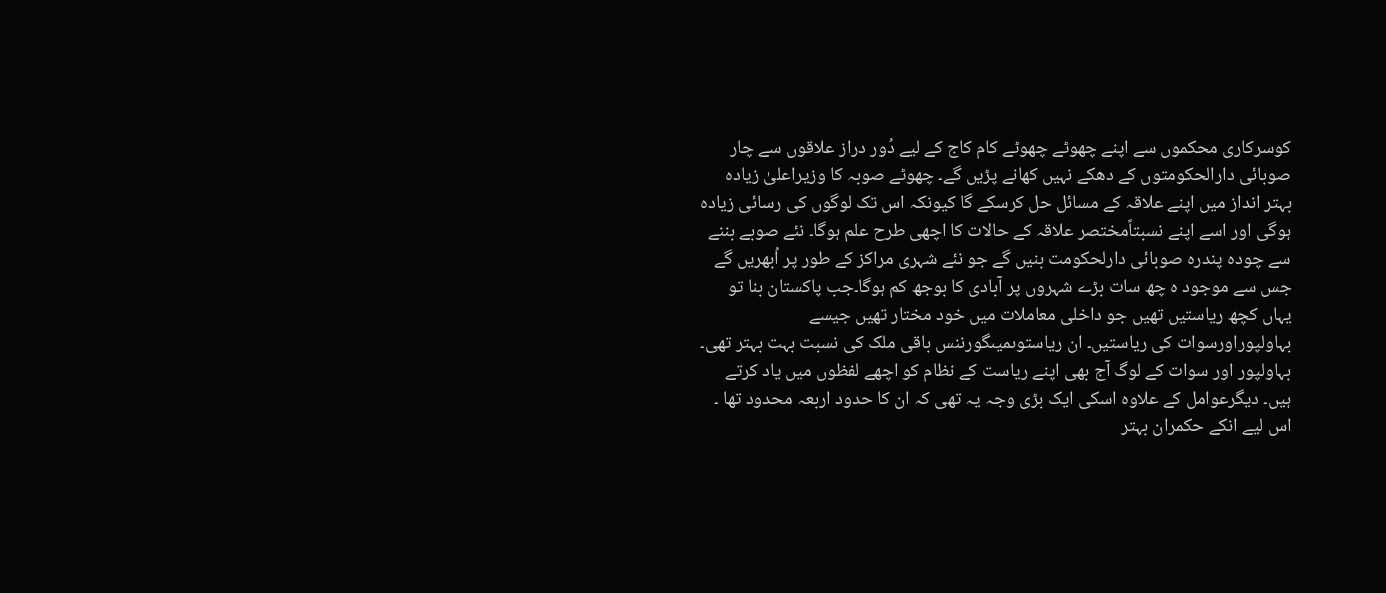کوسرکاری محکموں سے اپنے چھوٹے چھوٹے کام کاج کے لیے دُور دراز علاقوں سے چار صوبائی دارالحکومتوں کے دھکے نہیں کھانے پڑیں گے۔ چھوٹے صوبہ کا وزیراعلیٰ زیادہ بہتر انداز میں اپنے علاقہ کے مسائل حل کرسکے گا کیونکہ اس تک لوگوں کی رسائی زیادہ ہوگی اور اسے اپنے نسبتاًمختصر علاقہ کے حالات کا اچھی طرح علم ہوگا۔ نئے صوبے بننے سے چودہ پندرہ صوبائی دارلحکومت بنیں گے جو نئے شہری مراکز کے طور پر اُبھریں گے جس سے موجود ہ چھ سات بڑے شہروں پر آبادی کا بوجھ کم ہوگا۔جب پاکستان بنا تو یہاں کچھ ریاستیں تھیں جو داخلی معاملات میں خود مختار تھیں جیسے بہاولپوراورسوات کی ریاستیں۔ ان ریاستوںمیںگورننس باقی ملک کی نسبت بہت بہتر تھی۔ بہاولپور اور سوات کے لوگ آج بھی اپنے ریاست کے نظام کو اچھے لفظوں میں یاد کرتے ہیں۔ دیگرعوامل کے علاوہ اسکی ایک بڑی وجہ یہ تھی کہ ان کا حدود اربعہ محدود تھا ۔ اس لیے انکے حکمران بہتر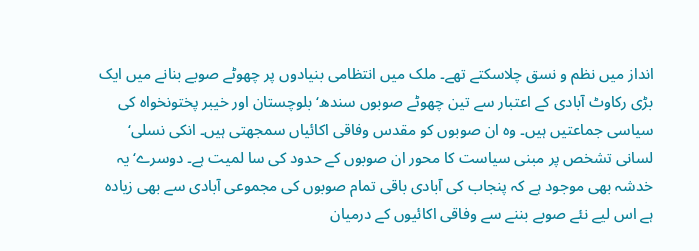انداز میں نظم و نسق چلاسکتے تھے۔ ملک میں انتظامی بنیادوں پر چھوٹے صوبے بنانے میں ایک بڑی رکاوٹ آبادی کے اعتبار سے تین چھوٹے صوبوں سندھ‘ بلوچستان اور خیبر پختونخواہ کی سیاسی جماعتیں ہیں۔ وہ ان صوبوں کو مقدس وفاقی اکائیاں سمجھتی ہیں۔ انکی نسلی‘ لسانی تشخص پر مبنی سیاست کا محور ان صوبوں کے حدود کی سا لمیت ہے۔ دوسرے‘ یہ خدشہ بھی موجود ہے کہ پنجاب کی آبادی باقی تمام صوبوں کی مجموعی آبادی سے بھی زیادہ ہے اس لیے نئے صوبے بننے سے وفاقی اکائیوں کے درمیان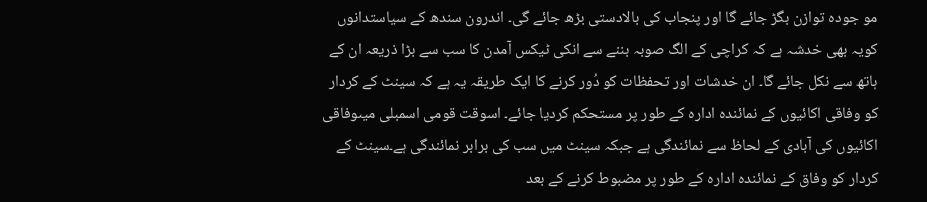مو جودہ توازن بگڑ جائے گا اور پنجاب کی بالادستی بڑھ جائے گی۔ اندرون سندھ کے سیاستدانوں کویہ بھی خدشہ ہے کہ کراچی کے الگ صوبہ بننے سے انکی ٹیکس آمدن کا سب سے بڑا ذریعہ ان کے ہاتھ سے نکل جائے گا۔ ان خدشات اور تحفظات کو دُور کرنے کا ایک طریقہ یہ ہے کہ سینٹ کے کردار کو وفاقی اکائیوں کے نمائندہ ادارہ کے طور پر مستحکم کردیا جائے۔ اسوقت قومی اسمبلی میںوفاقی اکائیوں کی آبادی کے لحاظ سے نمائندگی ہے جبکہ سینٹ میں سب کی برابر نمائندگی ہے۔سینٹ کے کردار کو وفاق کے نمائندہ ادارہ کے طور پر مضبوط کرنے کے بعد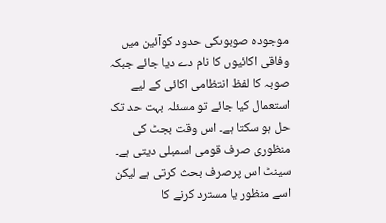موجودہ صوبوںکی حدود کوآئین میں وفاقی اکائیوں کا نام دے دیا جائے جبکہ صوبہ کا لفظ انتظامی اکائی کے لیے استعمال کیا جائے تو مسئلہ بہت حد تک حل ہو سکتا ہے۔ اس وقت بجٹ کی منظوری صرف قومی اسمبلی دیتی ہے۔ سینٹ اس پرصرف بحث کرتی ہے لیکن اسے منظور یا مسترد کرنے کا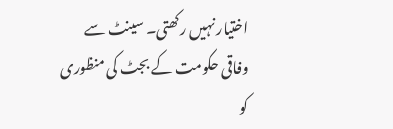اختیار نہیں رکھتی۔ سینٹ سے وفاقی حکومت کے بجٹ کی منظوری کو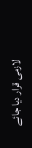لازمی قرار دیا جائے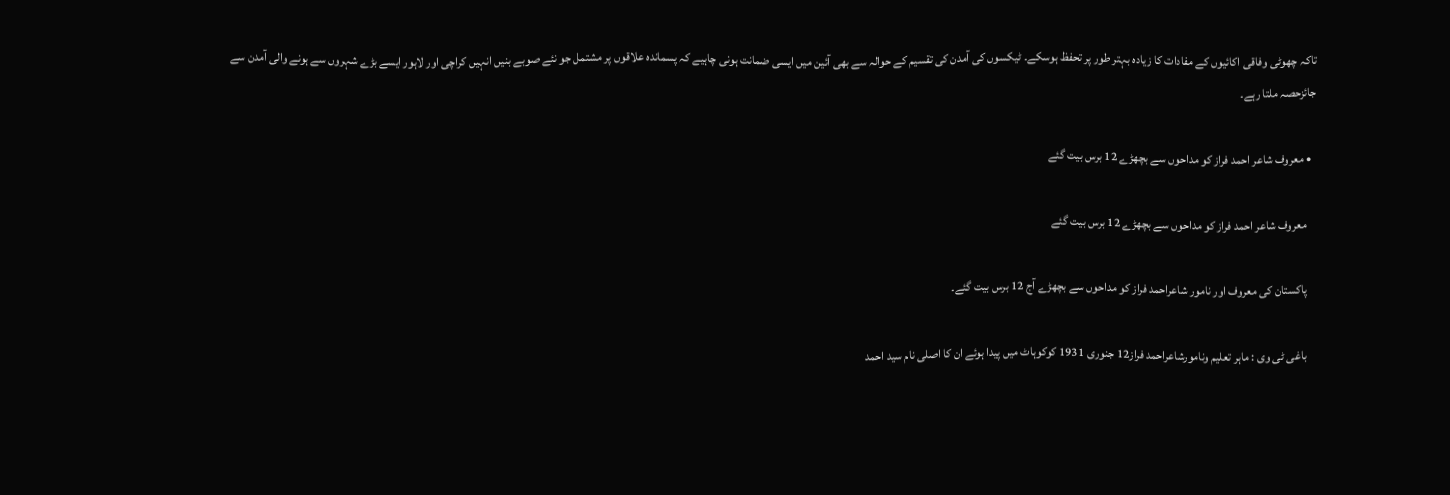تاکہ چھوٹی وفاقی اکائیوں کے مفادات کا زیادہ بہتر طور پر تحفظ ہوسکے۔ ٹیکسوں کی آمدن کی تقسیم کے حوالہ سے بھی آئین میں ایسی ضمانت ہونی چاہیے کہ پسماندہ علاقوں پر مشتمل جو نئے صوبے بنیں انہیں کراچی اور لاہور ایسے بڑے شہروں سے ہونے والی آمدن سے جائزحصہ ملتا رہے۔

  • معروف شاعر احمد فراز کو مداحوں سے بچھڑے 12 برس بیت گئے

    معروف شاعر احمد فراز کو مداحوں سے بچھڑے 12 برس بیت گئے

    پاکستان کی معروف اور نامور شاعراحمد فراز کو مداحوں سے بچھڑے آج 12 برس بیت گئے۔

    باغی ٹی وی : ماہر تعلیم ونامورشاعراحمد فراز12 جنوری 1931 کوکوہاٹ میں پیدا ہوئے ان کا اصلی نام سید احمد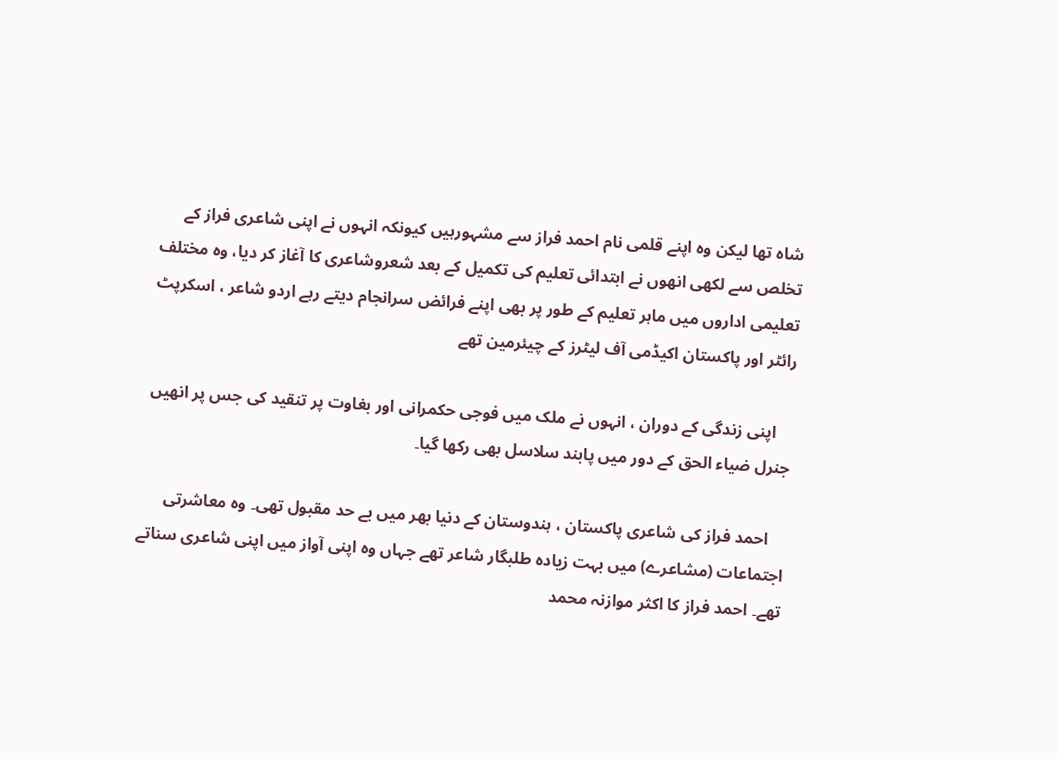شاہ تھا لیکن وہ اپنے قلمی نام احمد فراز سے مشہورہیں کیونکہ انہوں نے اپنی شاعری فراز کے تخلص سے لکھی انھوں نے ابتدائی تعلیم کی تکمیل کے بعد شعروشاعری کا آغاز کر دیا، وہ مختلف تعلیمی اداروں میں ماہر تعلیم کے طور پر بھی اپنے فرائض سرانجام دیتے رہے اردو شاعر ، اسکرپٹ رائٹر اور پاکستان اکیڈمی آف لیٹرز کے چیئرمین تھے

    اپنی زندگی کے دوران ، انہوں نے ملک میں فوجی حکمرانی اور بغاوت پر تنقید کی جس پر انھیں جنرل ضیاء الحق کے دور میں پابند سلاسل بھی رکھا گیا۔

    احمد فراز کی شاعری پاکستان ، ہندوستان کے دنیا بھر میں بے حد مقبول تھی۔ وہ معاشرتی اجتماعات (مشاعرے) میں بہت زیادہ طلبگار شاعر تھے جہاں وہ اپنی آواز میں اپنی شاعری سناتے تھے۔ احمد فراز کا اکثر موازنہ محمد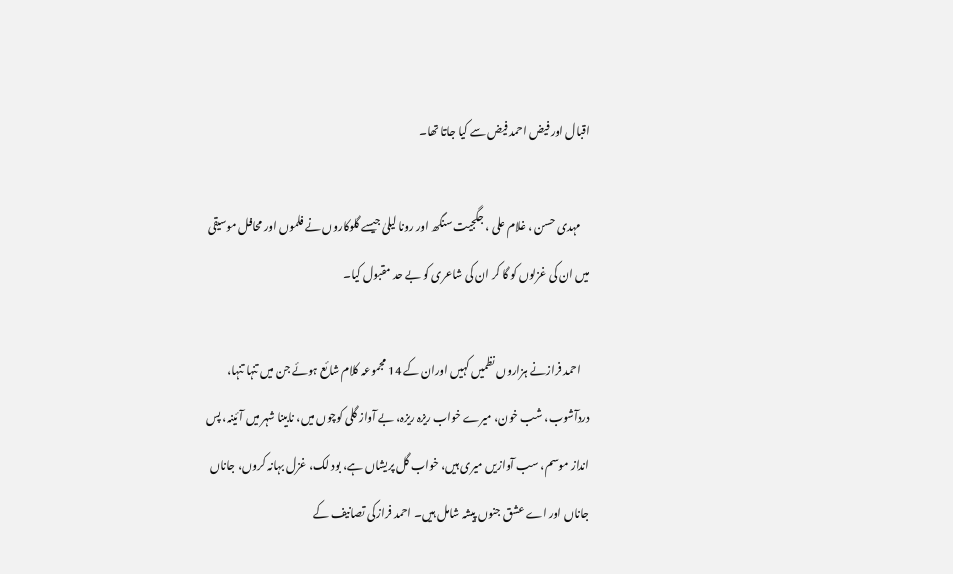اقبال اور فیض احمد فیض سے کیا جاتا تھا۔

    مہدی حسن ، غلام علی ، جگجیت سنگھ اور رونا لیلیٰ جیسے گلوکاروں نے فلموں اور محافل موسیقی میں ان کی غزلوں کو گا کر ان کی شاعری کو بے حد مقبول کیا۔

    احمد فرازنے ہزاروں نظمیں کہیں اوران کے 14 مجموعہ کلام شائع ہوئے جن میں تنہا تنہا، دردآشوب، شب خون، میرے خواب ریزہ ریزہ، بے آواز گلی کوچوں میں، نابینا شہر میں آئینہ، پس انداز موسم، سب آوازیں میری ہیں، خواب گل پریشاں ہے، بود لک، غزل بہانہ کروں، جاناں جاناں اور اے عشق جنوں پیشہ شامل ہیں۔ احمد فرازکی تصانیف کے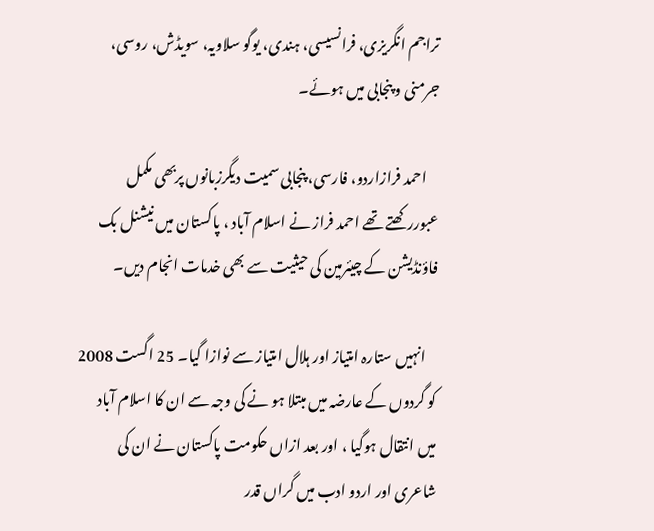تراجم انگریزی، فرانسیسی، ہندی، یوگو سلاویہ، سویڈش، روسی، جرمنی و پنجابی میں ہوئے۔

    احمد فرازاردو، فارسی، پنجابی سمیت دیگرزبانوں پربھی مکمل عبوررکھتے تھے احمد فراز نے اسلام آباد ، پاکستان میں نیشنل بک فاؤنڈیشن کے چیئرمین کی حیثیت سے بھی خدمات انجام دیں۔

    انہیں ستارہ امتیاز اور ہلال امتیاز سے نوازا گیا۔ 25 اگست 2008 کو گردوں کے عارضہ میں مبتلا ہو نے کی وجہ سے ان کا اسلام آباد میں انتقال ہوگیا ، اور بعد ازاں حکومت پاکستان نے ان کی شاعری اور اردو ادب میں گراں قدر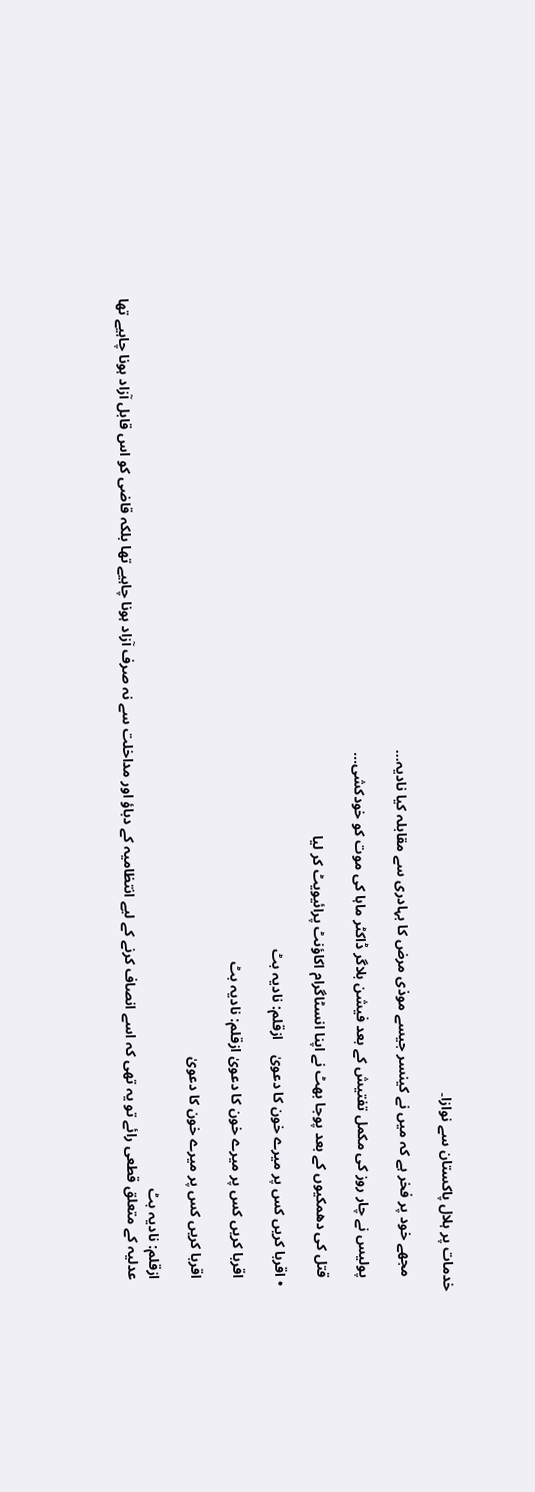خدمات پر ہلال پاکستان سے نوازا۔

    مجھے خود پر فخر ہے کہ میں نے کینسر جیسے موذی مرض کا بہادری سے مقابلہ کیا نادیہ…

    پولیس نے چار روز کی مکمل تفتیش کے بعد فیشن بلاگر ڈاکٹر ماہا کی موت کو خودکشی…

    قتل کی دھمکیوں کے بعد پوجا بھٹ نے اپنا انسٹاگرام اکاؤنٹ پرائیویٹ کر لیا

  • اقربا کریں کس پر میرے خون کا دعویٰ    ازقلم: نادیہ بٹ

    اقربا کریں کس پر میرے خون کا دعویٰ ازقلم: نادیہ بٹ

    اقربا کریں کس پر میرے خون کا دعویٰ

    ازقلم: نادیہ بٹ
    عدلیہ کے متعلق قطعی رائے تو یہ تھی کہ اسے انصاف کرنے کے لیے انتظامیہ کے دباؤ اور مداخلت سے نہ صرف آزاد ہونا چاہیے تھا بلکہ قاضی کو اس قابل آزاد ہونا چاہیے تھا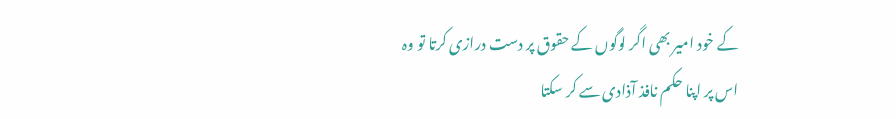کے خود امیر بھی اگر لوگوں کے حقوق پر دست درازی کرتا تو وہ اس پر اپنا حکم نافذ آذادی سے کر سکتا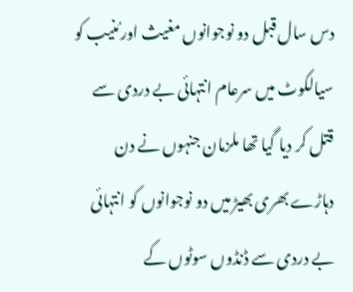دس سال قبل دو نوجوانوں مغیث اور مُنیب کو سیالکوٹ میں سرعام انتہائی بے دردی سے قتل کر دیا گیا تھا ملزمان جنہوں نے دن دہاڑے بھری بھیڑ میں دو نوجوانوں کو انتہائی بے دردی سے ڈنڈوں سوٹوں کے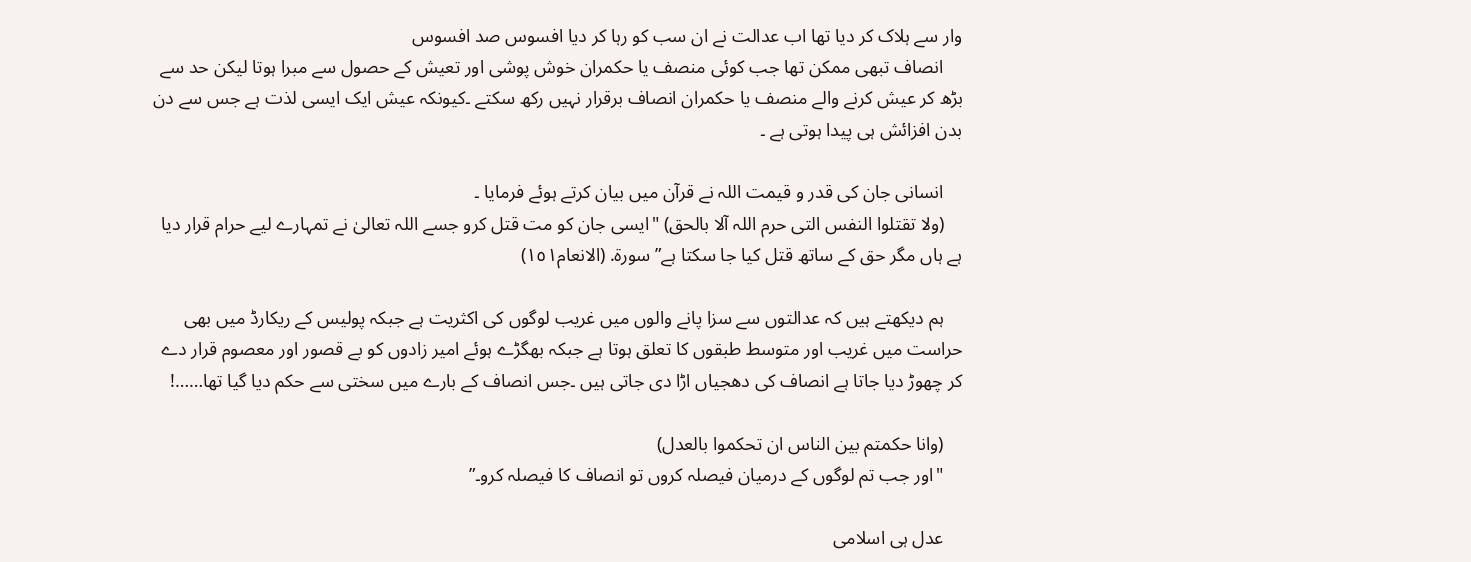وار سے ہلاک کر دیا تھا اب عدالت نے ان سب کو رہا کر دیا افسوس صد افسوس
    انصاف تبھی ممکن تھا جب کوئی منصف یا حکمران خوش پوشی اور تعیش کے حصول سے مبرا ہوتا لیکن حد سے بڑھ کر عیش کرنے والے منصف یا حکمران انصاف برقرار نہیں رکھ سکتے ۔کیونکہ عیش ایک ایسی لذت ہے جس سے دن بدن افزائش ہی پیدا ہوتی ہے ۔

    انسانی جان کی قدر و قیمت اللہ نے قرآن میں بیان کرتے ہوئے فرمایا ۔
    (ولا تقتلوا النفس التی حرم اللہ آلا بالحق) "ایسی جان کو مت قتل کرو جسے اللہ تعالیٰ نے تمہارے لیے حرام قرار دیا ہے ہاں مگر حق کے ساتھ قتل کیا جا سکتا ہے”سورة. (الانعام١٥١)

    ہم دیکھتے ہیں کہ عدالتوں سے سزا پانے والوں میں غریب لوگوں کی اکثریت ہے جبکہ پولیس کے ریکارڈ میں بھی حراست میں غریب اور متوسط طبقوں کا تعلق ہوتا ہے جبکہ بھگڑے ہوئے امیر زادوں کو بے قصور اور معصوم قرار دے کر چھوڑ دیا جاتا ہے انصاف کی دھجیاں اڑا دی جاتی ہیں ۔جس انصاف کے بارے میں سختی سے حکم دیا گیا تھا……!

    (وانا حکمتم بین الناس ان تحکموا بالعدل)
    "اور جب تم لوگوں کے درمیان فیصلہ کروں تو انصاف کا فیصلہ کرو۔”

    عدل ہی اسلامی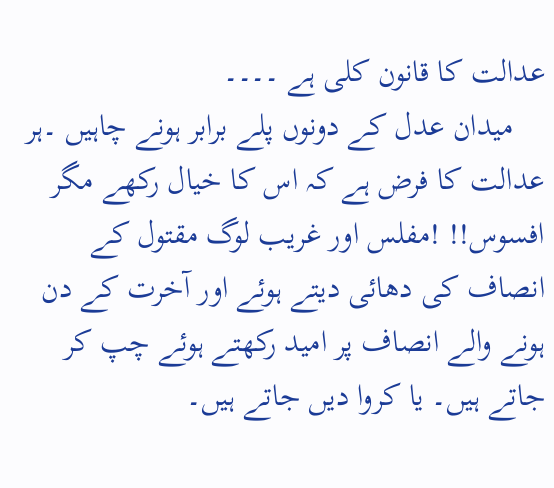عدالت کا قانون کلی ہے ۔۔۔۔
    میدان عدل کے دونوں پلے برابر ہونے چاہیں ۔ہر عدالت کا فرض ہے کہ اس کا خیال رکھے مگر افسوس!! !مفلس اور غریب لوگ مقتول کے انصاف کی دھائی دیتے ہوئے اور آخرت کے دن ہونے والے انصاف پر امید رکھتے ہوئے چپ کر جاتے ہیں۔ یا کروا دیں جاتے ہیں۔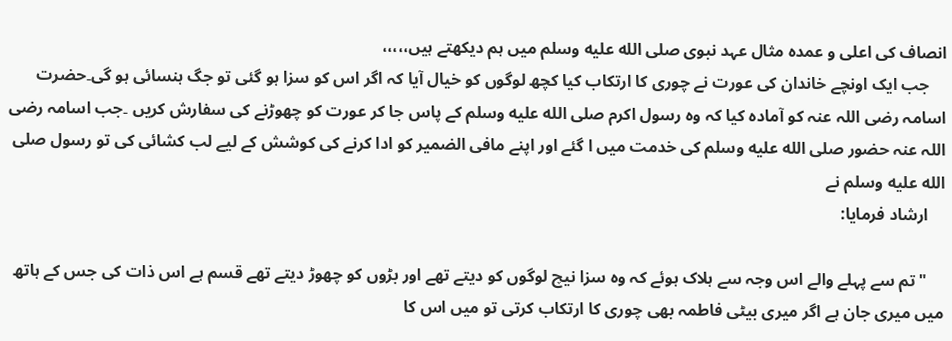انصاف کی اعلی و عمدہ مثال عہد نبوی صلى الله عليه وسلم میں ہم دیکھتے ہیں،،،،،
    جب ایک اونچے خاندان کی عورت نے چوری کا ارتکاب کیا کچھ لوگوں کو خیال آیا کہ اگر اس کو سزا ہو گئی تو جگ ہنسائی ہو گی۔حضرت اسامہ رضی اللہ عنہ کو آمادہ کیا کہ وہ رسول اکرم صلى الله عليه وسلم کے پاس جا کر عورت کو چھوڑنے کی سفارش کریں ۔جب اسامہ رضی اللہ عنہ حضور صلى الله عليه وسلم کی خدمت میں ا گئے اور اپنے مافی الضمیر کو ادا کرنے کی کوشش کے لیے لب کشائی کی تو رسول صلى الله عليه وسلم نے
    ارشاد فرمایا:

    "تم سے پہلے والے اس وجہ سے ہلاک ہوئے کہ وہ سزا نیچ لوگوں کو دیتے تھے اور بڑوں کو چھوڑ دیتے تھے قسم ہے اس ذات کی جس کے ہاتھ میں میری جان ہے اگر میری بیٹی فاطمہ بھی چوری کا ارتکاب کرتی تو میں اس کا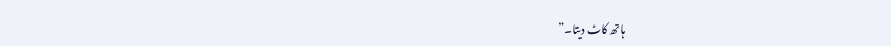ہاتھ کاٹ دیتا۔”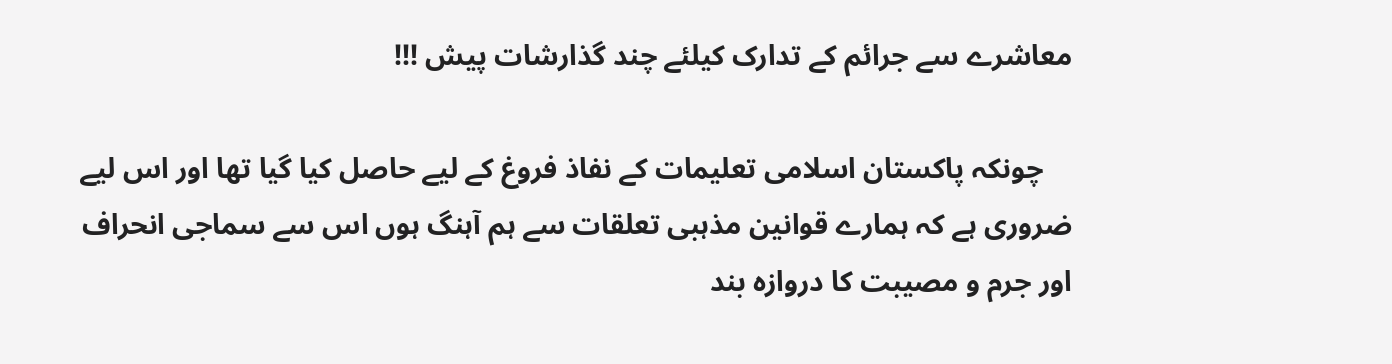معاشرے سے جرائم کے تدارک کیلئے چند گذارشات پیش !!!

    چونکہ پاکستان اسلامی تعلیمات کے نفاذ فروغ کے لیے حاصل کیا گیا تھا اور اس لیے ضروری ہے کہ ہمارے قوانین مذہبی تعلقات سے ہم آہنگ ہوں اس سے سماجی انحراف اور جرم و مصیبت کا دروازہ بند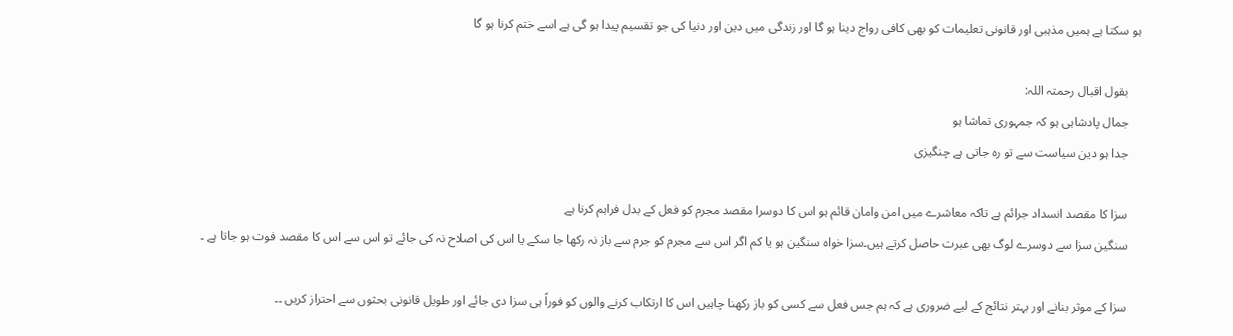ہو سکتا ہے ہمیں مذہبی اور قانونی تعلیمات کو بھی کافی رواج دینا ہو گا اور زندگی میں دین اور دنیا کی جو تقسیم پیدا ہو گی ہے اسے ختم کرنا ہو گا

    بقول اقبال رحمتہ اللہ:
    جمال پادشاہی ہو کہ جمہوری تماشا ہو
    جدا ہو دین سیاست سے تو رہ جاتی ہے چنگیزی

    سزا کا مقصد انسداد جرائم ہے تاکہ معاشرے میں امن وامان قائم ہو اس کا دوسرا مقصد مجرم کو فعل کے بدل فراہم کرنا ہے
    سنگین سزا سے دوسرے لوگ بھی عبرت حاصل کرتے ہیں۔سزا خواہ سنگین ہو یا کم اگر اس سے مجرم کو جرم سے باز نہ رکھا جا سکے یا اس کی اصلاح نہ کی جائے تو اس سے اس کا مقصد فوت ہو جاتا ہے ۔

    سزا کے موثر بنانے اور بہتر نتائج کے لیے ضروری ہے کہ ہم جس فعل سے کسی کو باز رکھنا چاہیں اس کا ارتکاب کرنے والوں کو فوراً ہی سزا دی جائے اور طویل قانونی بحثوں سے احتراز کریں ۔۔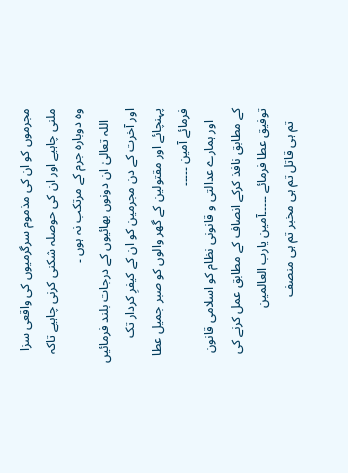مجرموں کو ان کی مذموم سرگرمیوں کی واقعی سزا ملنی چاہیے اور ان کی حوصلہ شکنی کرنی چاہیے تاکہ وہ دوبارہ جرم کے مرتکب نہ ہوں ۔
    اللہ تعالیٰ ان دونوں بھائیوں کے درجات بلند فرمائیں اور آخرت کے دن مجرمین کو ان کے کیفرِ کردار تک پہنچائے اور مقتولین کے گھر والوں کو صبر جمیل عطا فرمائے آمین ۔۔۔۔۔
    اور ہمارے عدالتی و قانونی نظام کو اسلامی قانون کے مطابق نافذ کرکے انصاف کے مطابق عمل کرنے کی توفیق عطا فرمائے ۔۔۔۔۔آمین یارب العالمین
    تم ہی قاتل تم ہی مخبر تم ہی منصف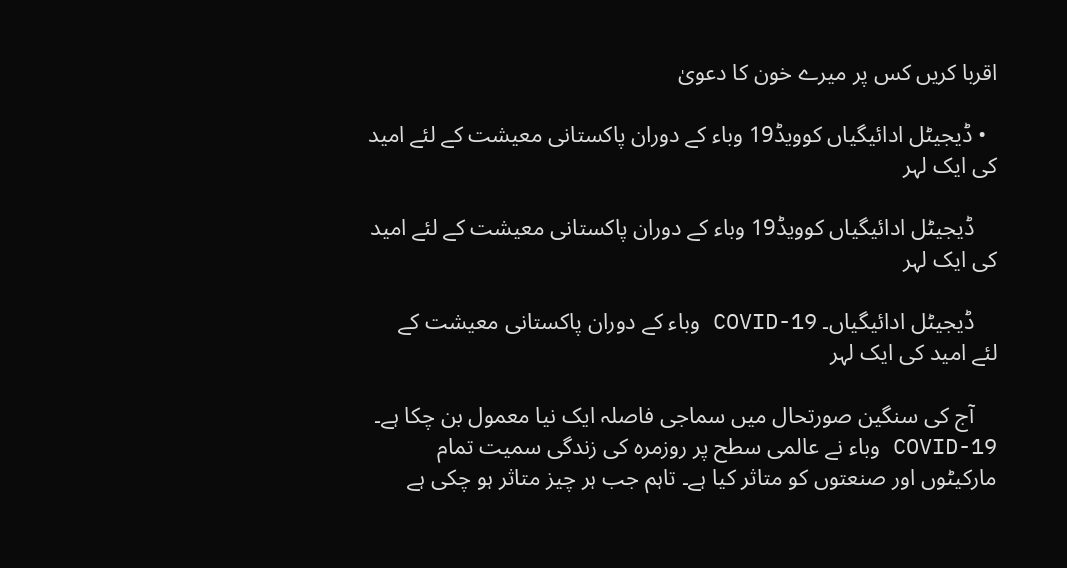اقربا کریں کس پر میرے خون کا دعویٰ

  • ڈیجیٹل ادائیگیاں کوویڈ19 وباء کے دوران پاکستانی معیشت کے لئے امید کی ایک لہر

    ڈیجیٹل ادائیگیاں کوویڈ19 وباء کے دوران پاکستانی معیشت کے لئے امید کی ایک لہر

    ڈیجیٹل ادائیگیاں۔ COVID-19 وباء کے دوران پاکستانی معیشت کے لئے امید کی ایک لہر

    آج کی سنگین صورتحال میں سماجی فاصلہ ایک نیا معمول بن چکا ہے۔ COVID-19 وباء نے عالمی سطح پر روزمرہ کی زندگی سمیت تمام مارکیٹوں اور صنعتوں کو متاثر کیا ہے۔ تاہم جب ہر چیز متاثر ہو چکی ہے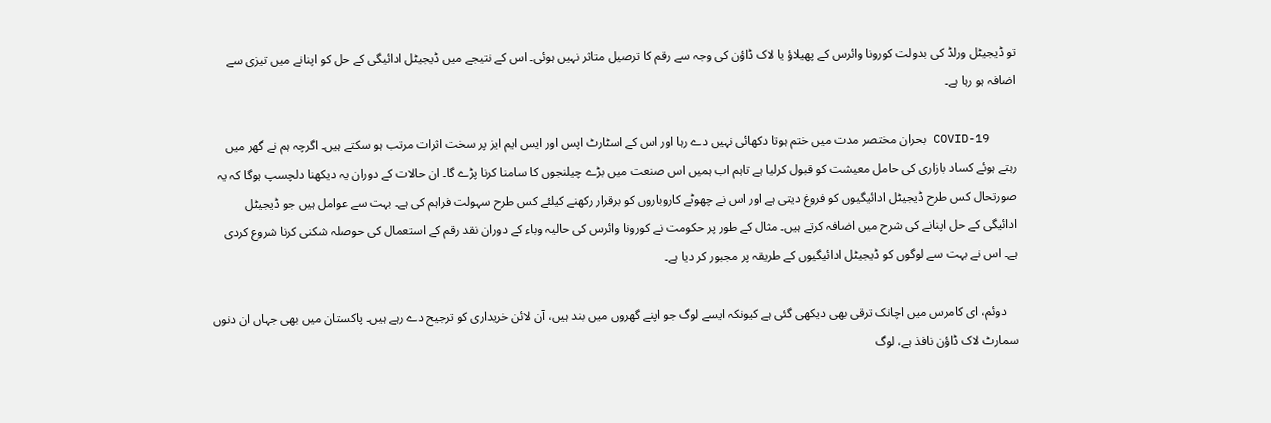تو ڈیجیٹل ورلڈ کی بدولت کورونا وائرس کے پھیلاؤ یا لاک ڈاؤن کی وجہ سے رقم کا ترصیل متاثر نہیں ہوئی۔ اس کے نتیجے میں ڈیجیٹل ادائیگی کے حل کو اپنانے میں تیزی سے اضافہ ہو رہا ہے۔

    COVID-19 بحران مختصر مدت میں ختم ہوتا دکھائی نہیں دے رہا اور اس کے اسٹارٹ اپس اور ایس ایم ایز پر سخت اثرات مرتب ہو سکتے ہیں۔ اگرچہ ہم نے گھر میں رہتے ہوئے کساد بازاری کی حامل معیشت کو قبول کرلیا ہے تاہم اب ہمیں اس صنعت میں بڑے چیلنجوں کا سامنا کرنا پڑے گا۔ ان حالات کے دوران یہ دیکھنا دلچسپ ہوگا کہ یہ صورتحال کس طرح ڈیجیٹل ادائیگیوں کو فروغ دیتی ہے اور اس نے چھوٹے کاروباروں کو برقرار رکھنے کیلئے کس طرح سہولت فراہم کی ہے۔ بہت سے عوامل ہیں جو ڈیجیٹل ادائیگی کے حل اپنانے کی شرح میں اضافہ کرتے ہیں۔ مثال کے طور پر حکومت نے کورونا وائرس کی حالیہ وباء کے دوران نقد رقم کے استعمال کی حوصلہ شکنی کرنا شروع کردی ہے۔ اس نے بہت سے لوگوں کو ڈیجیٹل ادائیگیوں کے طریقہ پر مجبور کر دیا ہے۔

    دوئم، ای کامرس میں اچانک ترقی بھی دیکھی گئی ہے کیونکہ ایسے لوگ جو اپنے گھروں میں بند ہیں، آن لائن خریداری کو ترجیح دے رہے ہیں۔ پاکستان میں بھی جہاں ان دنوں سمارٹ لاک ڈاؤن نافذ ہے، لوگ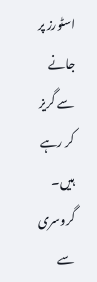اسٹورز پر جانے سے گریز کر رہے ہیں۔ گروسری سے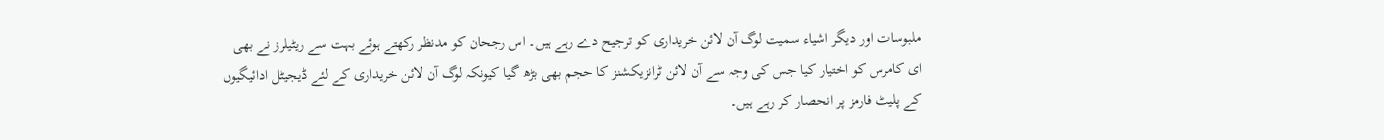ملبوسات اور دیگر اشیاء سمیت لوگ آن لائن خریداری کو ترجیح دے رہے ہیں۔ اس رجحان کو مدنظر رکھتے ہوئے بہت سے ریٹیلرز نے بھی ای کامرس کو اختیار کیا جس کی وجہ سے آن لائن ٹرانزیکشنز کا حجم بھی بڑھ گیا کیونکہ لوگ آن لائن خریداری کے لئے ڈیجیٹل ادائیگیوں کے پلیٹ فارمز پر انحصار کر رہے ہیں۔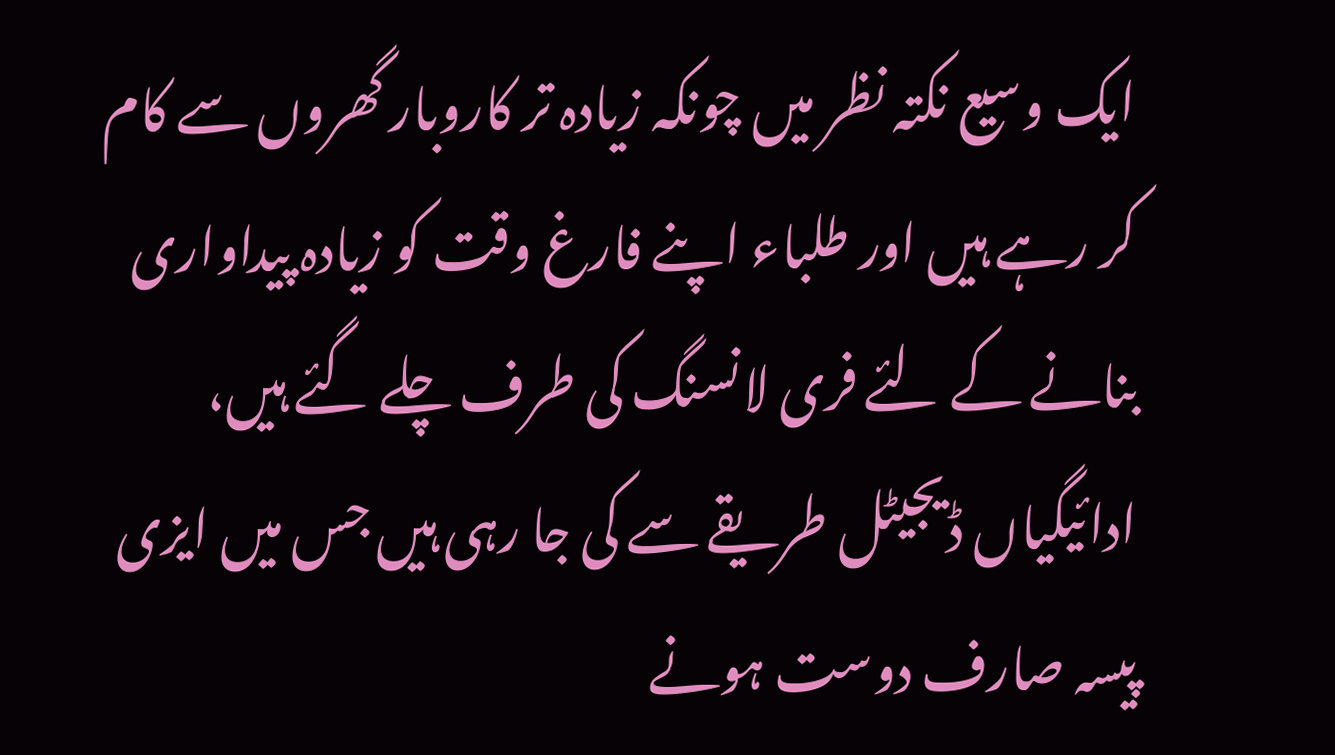ایک وسیع نکتہ نظر میں چونکہ زیادہ تر کاروبار گھروں سے کام کر رہے ہیں اور طلباء اپنے فارغ وقت کو زیادہ پیداواری بنانے کے لئے فری لانسنگ کی طرف چلے گئے ہیں، ادائیگیاں ڈیجیٹل طریقے سے کی جا رہی ہیں جس میں ایزی پیسہ صارف دوست ہونے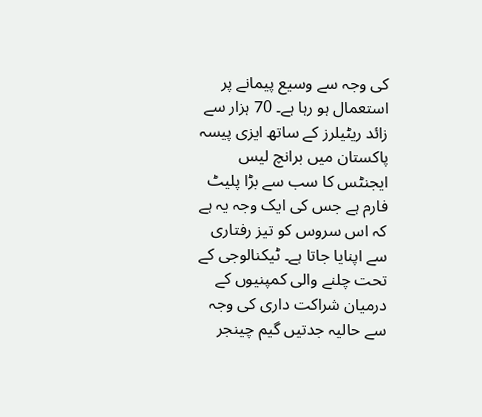کی وجہ سے وسیع پیمانے پر استعمال ہو رہا ہے۔ 70 ہزار سے زائد ریٹیلرز کے ساتھ ایزی پیسہ پاکستان میں برانچ لیس ایجنٹس کا سب سے بڑا پلیٹ فارم ہے جس کی ایک وجہ یہ ہے کہ اس سروس کو تیز رفتاری سے اپنایا جاتا ہے۔ ٹیکنالوجی کے تحت چلنے والی کمپنیوں کے درمیان شراکت داری کی وجہ سے حالیہ جدتیں گیم چینجر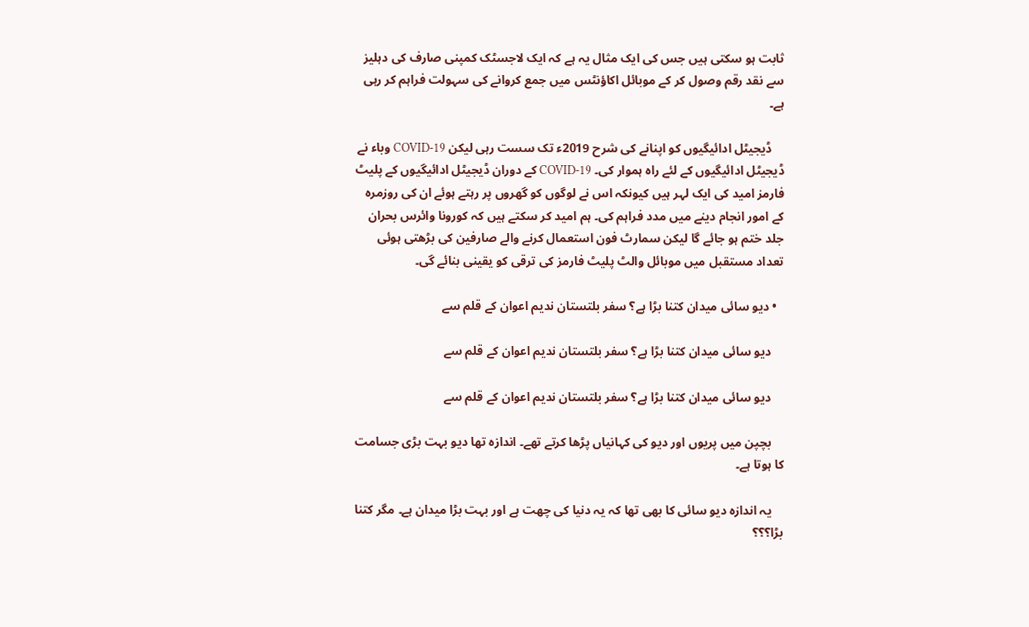ثابت ہو سکتی ہیں جس کی ایک مثال یہ ہے کہ ایک لاجسٹک کمپنی صارف کی دہلیز سے نقد رقم وصول کر کے موبائل اکاؤنٹس میں جمع کروانے کی سہولت فراہم کر رہی ہے۔

    ڈیجیٹل ادائیگیوں کو اپنانے کی شرح 2019ء تک سست رہی لیکن COVID-19 وباء نے ڈیجیٹل ادائیگیوں کے لئے راہ ہموار کی۔ COVID-19 کے دوران ڈیجیٹل ادائیگیوں کے پلیٹ فارمز امید کی ایک لہر ہیں کیونکہ اس نے لوگوں کو گھروں پر رہتے ہوئے ان کی روزمرہ کے امور انجام دینے میں مدد فراہم کی۔ ہم امید کر سکتے ہیں کہ کورونا وائرس بحران جلد ختم ہو جائے گا لیکن سمارٹ فون استعمال کرنے والے صارفین کی بڑھتی ہوئی تعداد مستقبل میں موبائل والٹ پلیٹ فارمز کی ترقی کو یقینی بنائے گی۔

  • دیو سائی میدان کتنا بڑا ہے؟ سفر بلتستان ندیم اعوان کے قلم سے

    دیو سائی میدان کتنا بڑا ہے؟ سفر بلتستان ندیم اعوان کے قلم سے

    دیو سائی میدان کتنا بڑا ہے؟ سفر بلتستان ندیم اعوان کے قلم سے

    بچپن میں پریوں اور دیو کی کہانیاں پڑھا کرتے تھے۔ اندازہ تھا دیو بہت بڑی جسامت کا ہوتا ہے۔

    یہ اندازہ دیو سائی کا بھی تھا کہ یہ دنیا کی چھت ہے اور بہت بڑا میدان ہے۔ مگر کتنا بڑا؟؟؟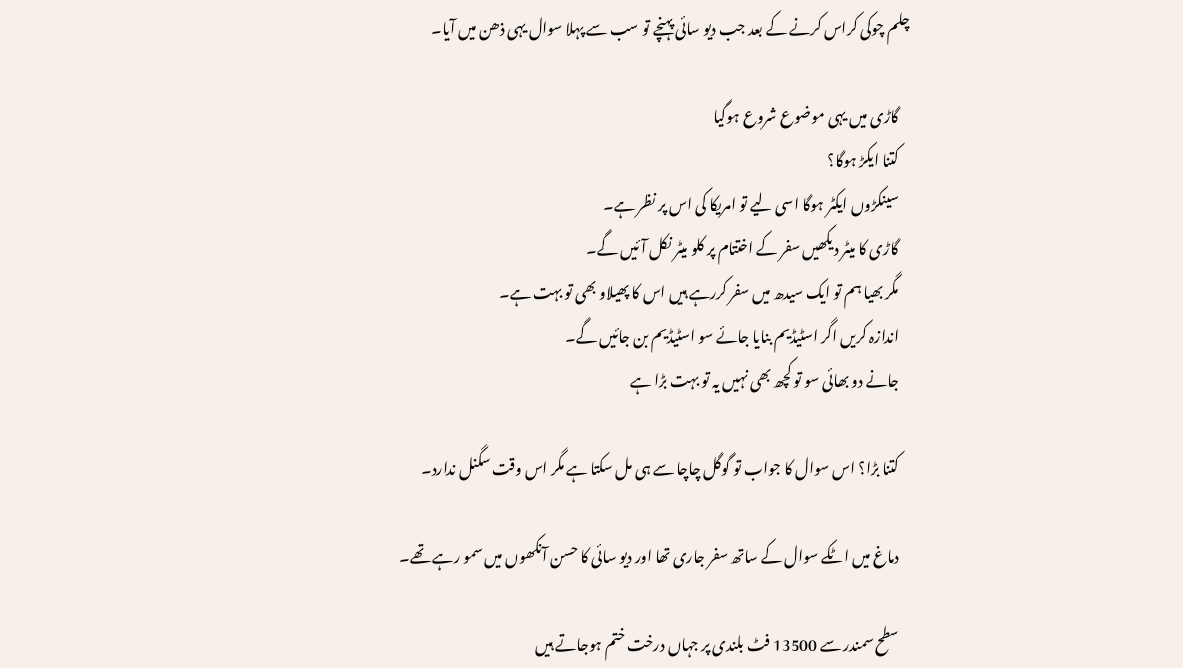چلم چوکی کراس کرنے کے بعد جب دیو سائی پہنچے تو سب سے پہلا سوال یہی ذھن میں آیا۔

    گاڑی میں یہی موضوع شروع ہوگیا
    کتنا ایکڑ ہوگا؟
    سینکڑوں ایکٹر ہوگا اسی لیے تو امریکا کی اس پر نظر ہے۔
    گاڑی کا میٹر دیکھیں سفر کے اختتام پر کلو میٹر نکل آئیں گے۔
    مگر بھیا ہم تو ایک سیدھ میں سفر کررہے ہیں اس کا پھیلاو بھی تو بہت ہے۔
    اندازہ کریں اگر اسٹیڈیم بنایا جائے سو اسٹیڈیم بن جائیں گے۔
    جانے دو بھائی سو تو کچھ بھی نہیں یہ تو بہت بڑا ہے

    کتنا بڑا؟ اس سوال کا جواب تو گوگل چاچا سے ہی مل سکتا ہے مگر اس وقت سگنل ندارد۔

    دماغ میں اٹکے سوال کے ساتھ سفر جاری تھا اور دیو سائی کا حسن آنکھوں میں سمو رہے تھے۔

    سطح سمندر سے 13500 فٹ بلندی پر جہاں درخت ختم ہوجاتے ہیں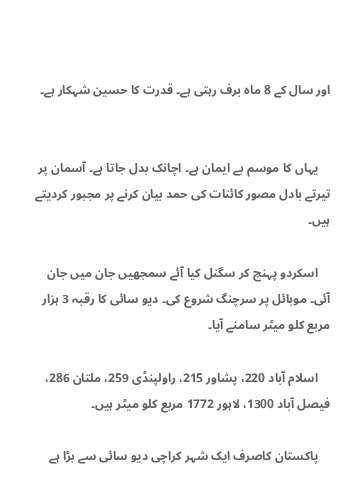اور سال کے 8 ماہ برف رہتی ہے۔ قدرت کا حسین شہکار ہے۔


    یہاں کا موسم بے ایمان ہے۔ اچانک بدل جاتا ہے۔ آسمان پر تیرتے بادل مصور کائنات کی حمد بیان کرنے پر مجبور کردیتے ہیں۔

    اسکردو پہنچ کر سگنل کیا آئے سمجھیں جان میں جان آئی۔ موبائل پر سرچنگ شروع کی۔ دیو سائی کا رقبہ 3 ہزار مربع کلو میٹر سامنے آیا۔

    اسلام آباد 220، پشاور 215، راولپنڈی 259، ملتان 286، فیصل آباد 1300، لاہور 1772 مربع کلو میٹر ہیں۔

    پاکستان کاصرف ایک شہر کراچی دیو سائی سے بڑا ہے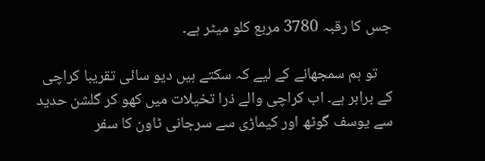جس کا رقبہ 3780 مربع کلو میٹر ہے۔

    تو ہم سمجھانے کے لیے کہ سکتے ہیں دیو سائی تقریبا کراچی کے برابر ہے۔ اب کراچی والے ذرا تخیلات میں کھو کر گلشن حدید سے یوسف گوٹھ اور کیماڑی سے سرجانی ٹاون کا سفر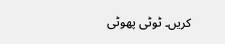کریں۔ ٹوٹی پھوٹی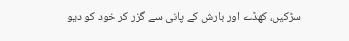سڑکیں، کھڈے اور بارش کے پانی سے گزر کر خود کو دیو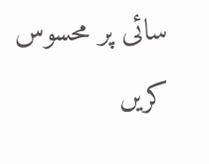سائی پر محسوس کریں